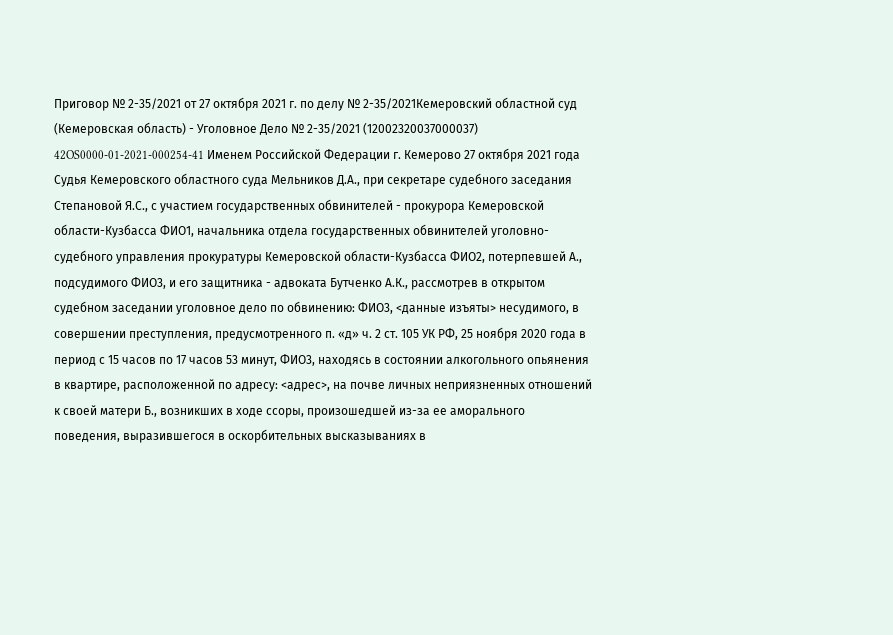Приговор № 2-35/2021 от 27 октября 2021 г. по делу № 2-35/2021Кемеровский областной суд (Кемеровская область) - Уголовное Дело № 2-35/2021 (12002320037000037) 42OS0000-01-2021-000254-41 Именем Российской Федерации г. Кемерово 27 октября 2021 года Судья Кемеровского областного суда Мельников Д.А., при секретаре судебного заседания Степановой Я.С., с участием государственных обвинителей - прокурора Кемеровской области-Кузбасса ФИО1, начальника отдела государственных обвинителей уголовно-судебного управления прокуратуры Кемеровской области-Кузбасса ФИО2, потерпевшей А., подсудимого ФИО3, и его защитника - адвоката Бутченко А.К., рассмотрев в открытом судебном заседании уголовное дело по обвинению: ФИО3, <данные изъяты> несудимого, в совершении преступления, предусмотренного п. «д» ч. 2 ст. 105 УК РФ, 25 ноября 2020 года в период с 15 часов по 17 часов 53 минут, ФИО3, находясь в состоянии алкогольного опьянения в квартире, расположенной по адресу: <адрес>, на почве личных неприязненных отношений к своей матери Б., возникших в ходе ссоры, произошедшей из-за ее аморального поведения, выразившегося в оскорбительных высказываниях в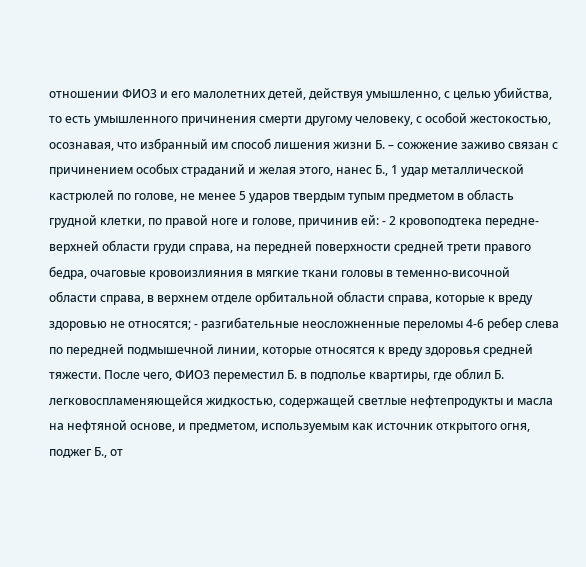отношении ФИО3 и его малолетних детей, действуя умышленно, с целью убийства, то есть умышленного причинения смерти другому человеку, с особой жестокостью, осознавая, что избранный им способ лишения жизни Б. – сожжение заживо связан с причинением особых страданий и желая этого, нанес Б., 1 удар металлической кастрюлей по голове, не менее 5 ударов твердым тупым предметом в область грудной клетки, по правой ноге и голове, причинив ей: - 2 кровоподтека передне-верхней области груди справа, на передней поверхности средней трети правого бедра, очаговые кровоизлияния в мягкие ткани головы в теменно-височной области справа, в верхнем отделе орбитальной области справа, которые к вреду здоровью не относятся; - разгибательные неосложненные переломы 4-6 ребер слева по передней подмышечной линии, которые относятся к вреду здоровья средней тяжести. После чего, ФИО3 переместил Б. в подполье квартиры, где облил Б. легковоспламеняющейся жидкостью, содержащей светлые нефтепродукты и масла на нефтяной основе, и предметом, используемым как источник открытого огня, поджег Б., от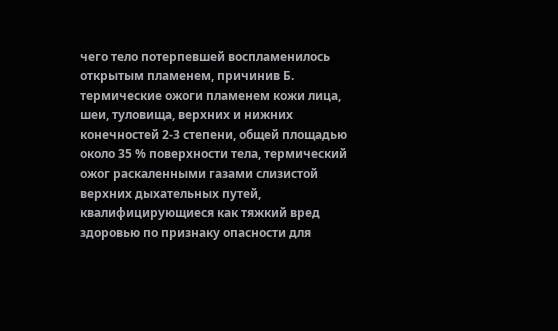чего тело потерпевшей воспламенилось открытым пламенем, причинив Б. термические ожоги пламенем кожи лица, шеи, туловища, верхних и нижних конечностей 2-3 степени, общей площадью около 35 % поверхности тела, термический ожог раскаленными газами слизистой верхних дыхательных путей, квалифицирующиеся как тяжкий вред здоровью по признаку опасности для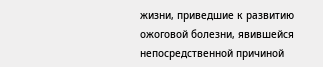жизни, приведшие к развитию ожоговой болезни, явившейся непосредственной причиной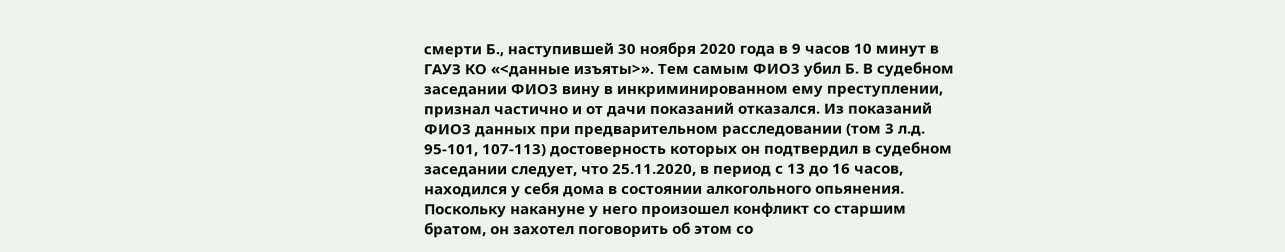смерти Б., наступившей 30 ноября 2020 года в 9 часов 10 минут в ГАУЗ КО «<данные изъяты>». Тем самым ФИО3 убил Б. В судебном заседании ФИО3 вину в инкриминированном ему преступлении, признал частично и от дачи показаний отказался. Из показаний ФИО3 данных при предварительном расследовании (том 3 л.д. 95-101, 107-113) достоверность которых он подтвердил в судебном заседании следует, что 25.11.2020, в период с 13 до 16 часов, находился у себя дома в состоянии алкогольного опьянения. Поскольку накануне у него произошел конфликт со старшим братом, он захотел поговорить об этом со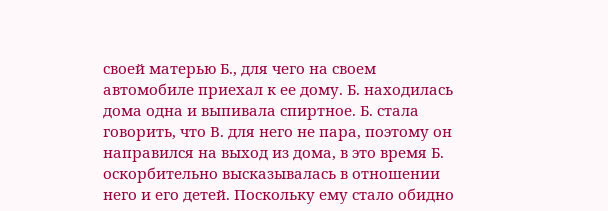своей матерью Б., для чего на своем автомобиле приехал к ее дому. Б. находилась дома одна и выпивала спиртное. Б. стала говорить, что В. для него не пара, поэтому он направился на выход из дома, в это время Б. оскорбительно высказывалась в отношении него и его детей. Поскольку ему стало обидно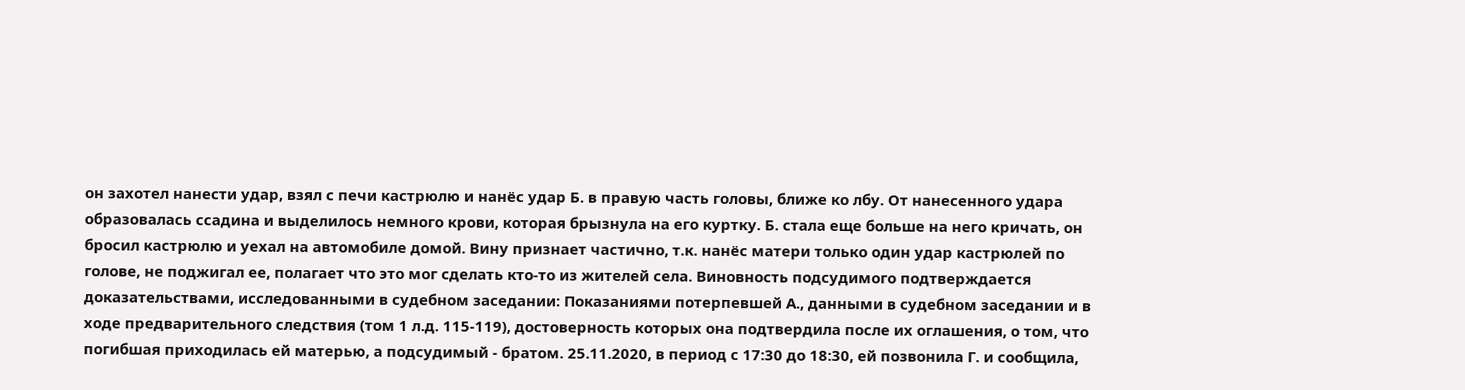он захотел нанести удар, взял с печи кастрюлю и нанёс удар Б. в правую часть головы, ближе ко лбу. От нанесенного удара образовалась ссадина и выделилось немного крови, которая брызнула на его куртку. Б. стала еще больше на него кричать, он бросил кастрюлю и уехал на автомобиле домой. Вину признает частично, т.к. нанёс матери только один удар кастрюлей по голове, не поджигал ее, полагает что это мог сделать кто-то из жителей села. Виновность подсудимого подтверждается доказательствами, исследованными в судебном заседании: Показаниями потерпевшей А., данными в судебном заседании и в ходе предварительного следствия (том 1 л.д. 115-119), достоверность которых она подтвердила после их оглашения, о том, что погибшая приходилась ей матерью, а подсудимый - братом. 25.11.2020, в период с 17:30 до 18:30, ей позвонила Г. и сообщила,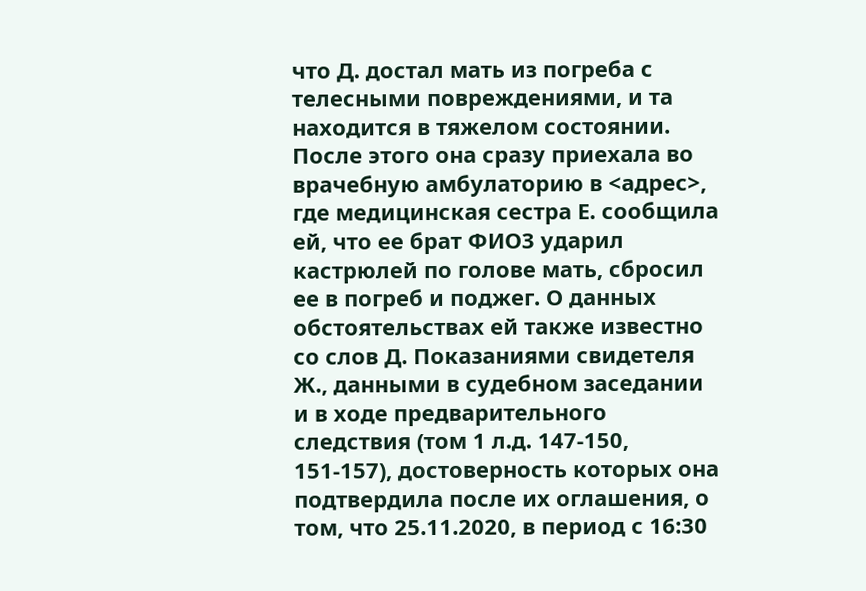что Д. достал мать из погреба с телесными повреждениями, и та находится в тяжелом состоянии. После этого она сразу приехала во врачебную амбулаторию в <адрес>, где медицинская сестра Е. сообщила ей, что ее брат ФИО3 ударил кастрюлей по голове мать, сбросил ее в погреб и поджег. О данных обстоятельствах ей также известно со слов Д. Показаниями свидетеля Ж., данными в судебном заседании и в ходе предварительного следствия (том 1 л.д. 147-150, 151-157), достоверность которых она подтвердила после их оглашения, о том, что 25.11.2020, в период с 16:30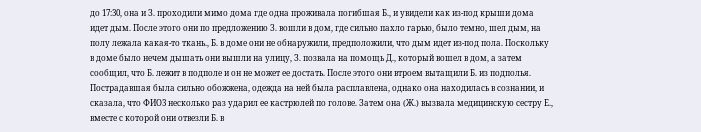до 17:30, она и З. проходили мимо дома где одна проживала погибшая Б., и увидели как из-под крыши дома идет дым. После этого они по предложению З. вошли в дом, где сильно пахло гарью, было темно, шел дым, на полу лежала какая-то ткань., Б. в доме они не обнаружили, предположили, что дым идет из-под пола. Поскольку в доме было нечем дышать они вышли на улицу, З. позвала на помощь Д., который вошел в дом, а затем сообщил, что Б. лежит в подполе и он не может ее достать. После этого они втроем вытащили Б. из подполья. Пострадавшая была сильно обожжена, одежда на ней была расплавлена, однако она находилась в сознании, и сказала, что ФИО3 несколько раз ударил ее кастрюлей по голове. Затем она (Ж.) вызвала медицинскую сестру Е., вместе с которой они отвезли Б. в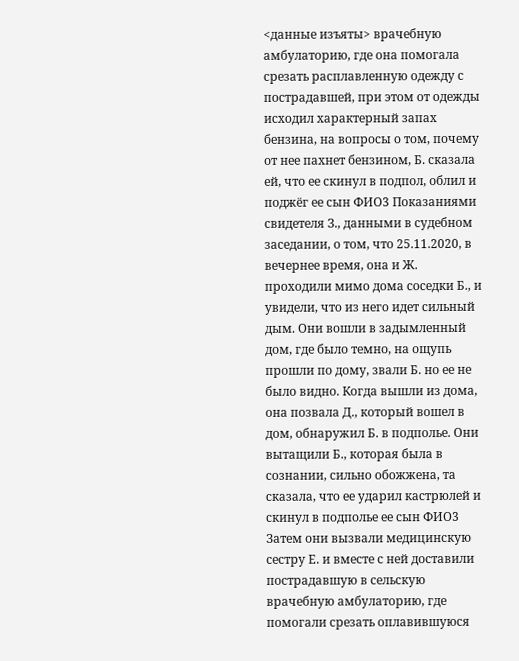<данные изъяты> врачебную амбулаторию, где она помогала срезать расплавленную одежду с пострадавшей, при этом от одежды исходил характерный запах бензина, на вопросы о том, почему от нее пахнет бензином, Б. сказала ей, что ее скинул в подпол, облил и поджёг ее сын ФИО3 Показаниями свидетеля З., данными в судебном заседании, о том, что 25.11.2020, в вечернее время, она и Ж. проходили мимо дома соседки Б., и увидели, что из него идет сильный дым. Они вошли в задымленный дом, где было темно, на ощупь прошли по дому, звали Б. но ее не было видно. Когда вышли из дома, она позвала Д., который вошел в дом, обнаружил Б. в подполье. Они вытащили Б., которая была в сознании, сильно обожжена, та сказала, что ее ударил кастрюлей и скинул в подполье ее сын ФИО3 Затем они вызвали медицинскую сестру Е. и вместе с ней доставили пострадавшую в сельскую врачебную амбулаторию, где помогали срезать оплавившуюся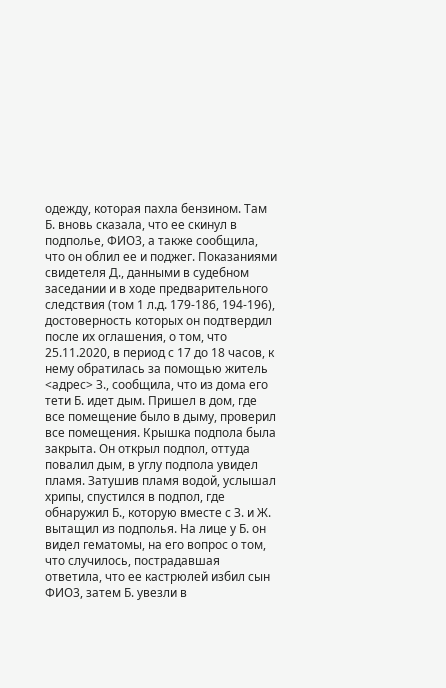одежду, которая пахла бензином. Там Б. вновь сказала, что ее скинул в подполье, ФИО3, а также сообщила, что он облил ее и поджег. Показаниями свидетеля Д., данными в судебном заседании и в ходе предварительного следствия (том 1 л.д. 179-186, 194-196), достоверность которых он подтвердил после их оглашения, о том, что 25.11.2020, в период с 17 до 18 часов, к нему обратилась за помощью житель <адрес> З., сообщила, что из дома его тети Б. идет дым. Пришел в дом, где все помещение было в дыму, проверил все помещения. Крышка подпола была закрыта. Он открыл подпол, оттуда повалил дым, в углу подпола увидел пламя. Затушив пламя водой, услышал хрипы, спустился в подпол, где обнаружил Б., которую вместе с З. и Ж. вытащил из подполья. На лице у Б. он видел гематомы, на его вопрос о том, что случилось, пострадавшая ответила, что ее кастрюлей избил сын ФИО3, затем Б. увезли в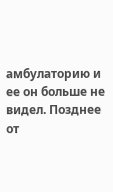амбулаторию и ее он больше не видел. Позднее от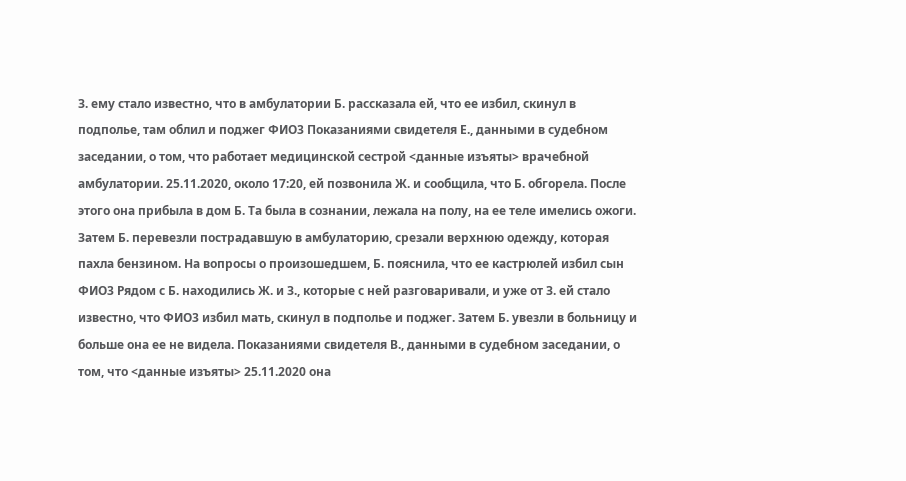З. ему стало известно, что в амбулатории Б. рассказала ей, что ее избил, скинул в подполье, там облил и поджег ФИО3 Показаниями свидетеля Е., данными в судебном заседании, о том, что работает медицинской сестрой <данные изъяты> врачебной амбулатории. 25.11.2020, около 17:20, ей позвонила Ж. и сообщила, что Б. обгорела. После этого она прибыла в дом Б. Та была в сознании, лежала на полу, на ее теле имелись ожоги. Затем Б. перевезли пострадавшую в амбулаторию, срезали верхнюю одежду, которая пахла бензином. На вопросы о произошедшем, Б. пояснила, что ее кастрюлей избил сын ФИО3 Рядом с Б. находились Ж. и З., которые с ней разговаривали, и уже от З. ей стало известно, что ФИО3 избил мать, скинул в подполье и поджег. Затем Б. увезли в больницу и больше она ее не видела. Показаниями свидетеля В., данными в судебном заседании, о том, что <данные изъяты> 25.11.2020 она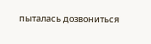пыталась дозвониться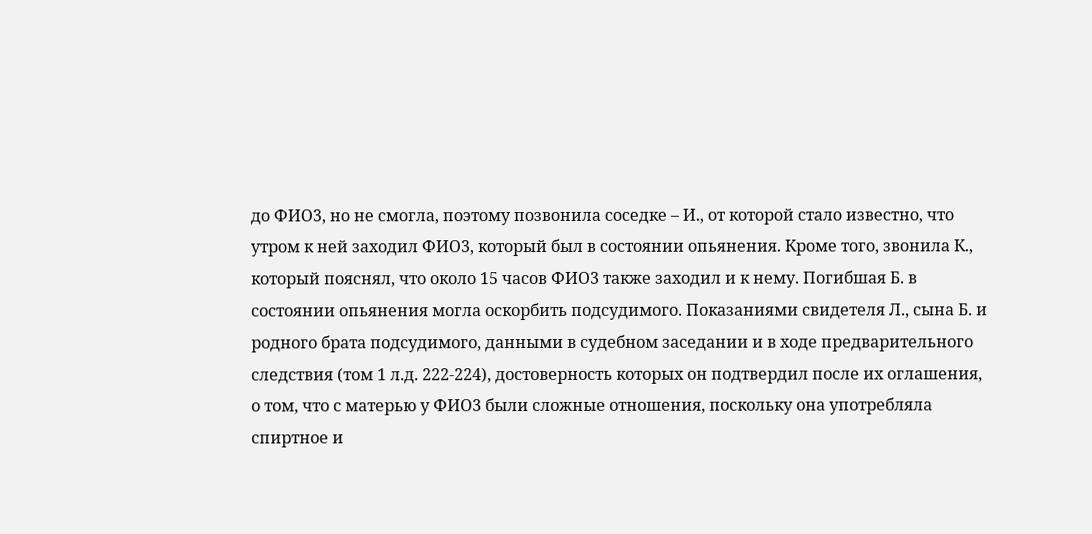до ФИО3, но не смогла, поэтому позвонила соседке – И., от которой стало известно, что утром к ней заходил ФИО3, который был в состоянии опьянения. Кроме того, звонила К., который пояснял, что около 15 часов ФИО3 также заходил и к нему. Погибшая Б. в состоянии опьянения могла оскорбить подсудимого. Показаниями свидетеля Л., сына Б. и родного брата подсудимого, данными в судебном заседании и в ходе предварительного следствия (том 1 л.д. 222-224), достоверность которых он подтвердил после их оглашения, о том, что с матерью у ФИО3 были сложные отношения, поскольку она употребляла спиртное и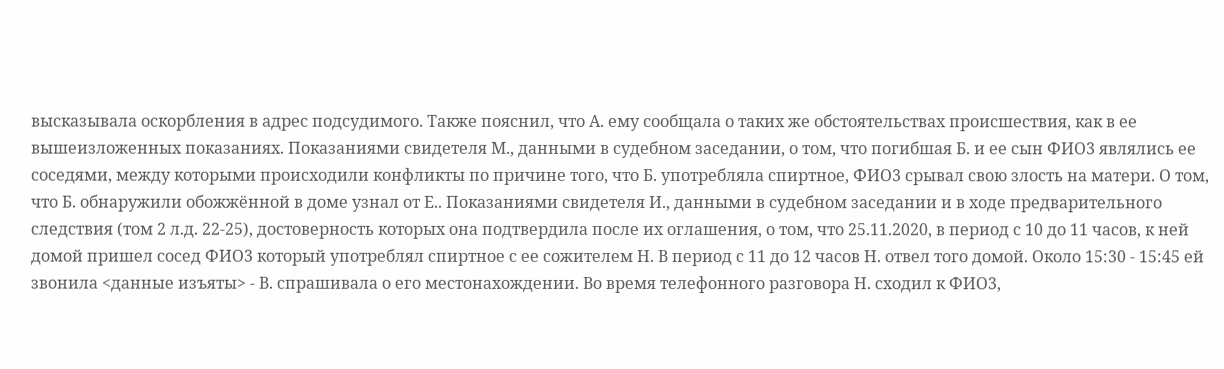высказывала оскорбления в адрес подсудимого. Также пояснил, что А. ему сообщала о таких же обстоятельствах происшествия, как в ее вышеизложенных показаниях. Показаниями свидетеля М., данными в судебном заседании, о том, что погибшая Б. и ее сын ФИО3 являлись ее соседями, между которыми происходили конфликты по причине того, что Б. употребляла спиртное, ФИО3 срывал свою злость на матери. О том, что Б. обнаружили обожжённой в доме узнал от Е.. Показаниями свидетеля И., данными в судебном заседании и в ходе предварительного следствия (том 2 л.д. 22-25), достоверность которых она подтвердила после их оглашения, о том, что 25.11.2020, в период с 10 до 11 часов, к ней домой пришел сосед ФИО3 который употреблял спиртное с ее сожителем Н. В период с 11 до 12 часов Н. отвел того домой. Около 15:30 - 15:45 ей звонила <данные изъяты> - В. спрашивала о его местонахождении. Во время телефонного разговора Н. сходил к ФИО3,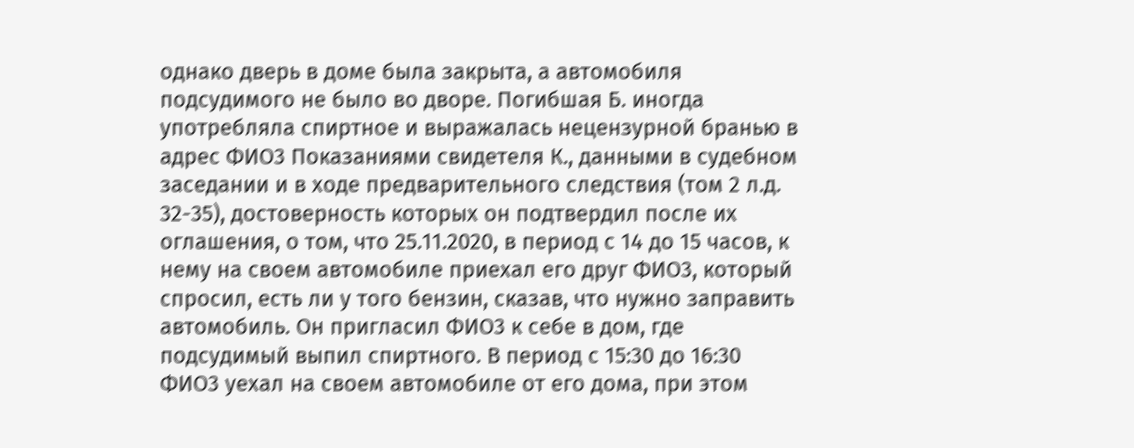однако дверь в доме была закрыта, а автомобиля подсудимого не было во дворе. Погибшая Б. иногда употребляла спиртное и выражалась нецензурной бранью в адрес ФИО3 Показаниями свидетеля К., данными в судебном заседании и в ходе предварительного следствия (том 2 л.д. 32-35), достоверность которых он подтвердил после их оглашения, о том, что 25.11.2020, в период с 14 до 15 часов, к нему на своем автомобиле приехал его друг ФИО3, который спросил, есть ли у того бензин, сказав, что нужно заправить автомобиль. Он пригласил ФИО3 к себе в дом, где подсудимый выпил спиртного. В период с 15:30 до 16:30 ФИО3 уехал на своем автомобиле от его дома, при этом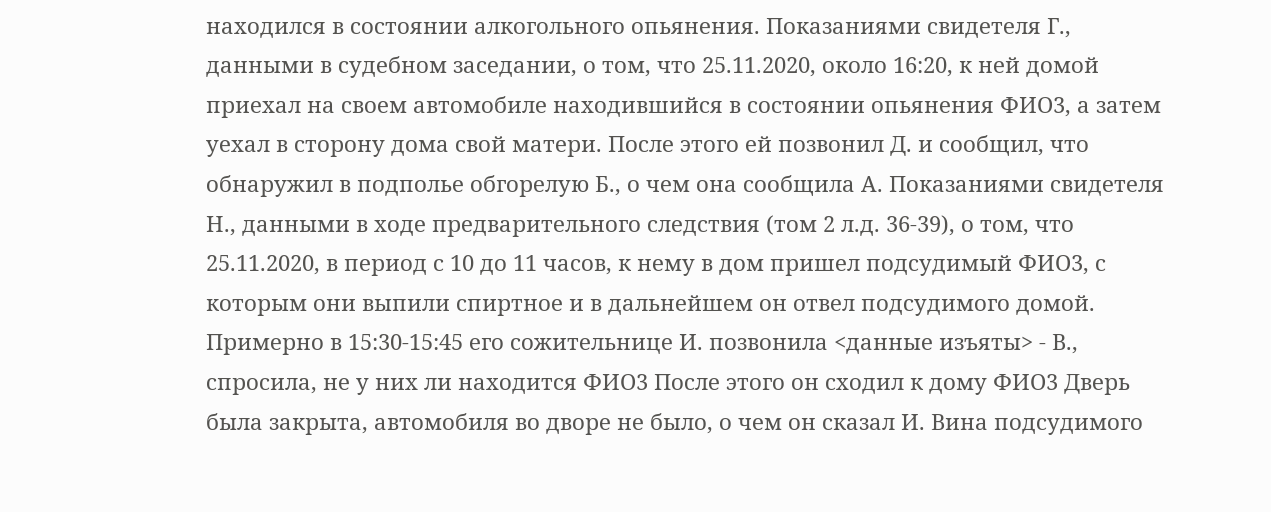находился в состоянии алкогольного опьянения. Показаниями свидетеля Г., данными в судебном заседании, о том, что 25.11.2020, около 16:20, к ней домой приехал на своем автомобиле находившийся в состоянии опьянения ФИО3, а затем уехал в сторону дома свой матери. После этого ей позвонил Д. и сообщил, что обнаружил в подполье обгорелую Б., о чем она сообщила А. Показаниями свидетеля Н., данными в ходе предварительного следствия (том 2 л.д. 36-39), о том, что 25.11.2020, в период с 10 до 11 часов, к нему в дом пришел подсудимый ФИО3, с которым они выпили спиртное и в дальнейшем он отвел подсудимого домой. Примерно в 15:30-15:45 его сожительнице И. позвонила <данные изъяты> - В., спросила, не у них ли находится ФИО3 После этого он сходил к дому ФИО3 Дверь была закрыта, автомобиля во дворе не было, о чем он сказал И. Вина подсудимого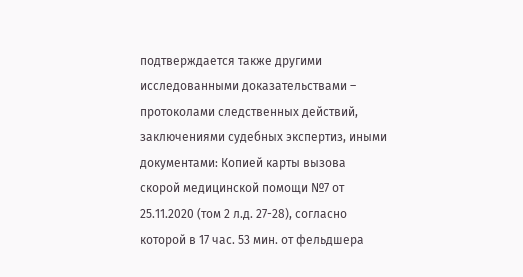подтверждается также другими исследованными доказательствами – протоколами следственных действий, заключениями судебных экспертиз, иными документами: Копией карты вызова скорой медицинской помощи №7 от 25.11.2020 (том 2 л.д. 27-28), согласно которой в 17 час. 53 мин. от фельдшера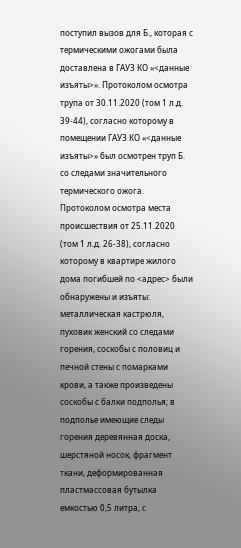поступил вызов для Б., которая с термическими ожогами была доставлена в ГАУЗ КО «<данные изъяты>». Протоколом осмотра трупа от 30.11.2020 (том 1 л.д. 39-44), согласно которому в помещении ГАУЗ КО «<данные изъяты>» был осмотрен труп Б. со следами значительного термического ожога. Протоколом осмотра места происшествия от 25.11.2020 (том 1 л.д. 26-38), согласно которому в квартире жилого дома погибшей по <адрес> были обнаружены и изъяты: металлическая кастрюля, пуховик женский со следами горения, соскобы с половиц и печной стены с помарками крови, а также произведены соскобы с балки подполья; в подполье имеющие следы горения деревянная доска, шерстяной носок, фрагмент ткани, деформированная пластмассовая бутылка емкостью 0,5 литра, с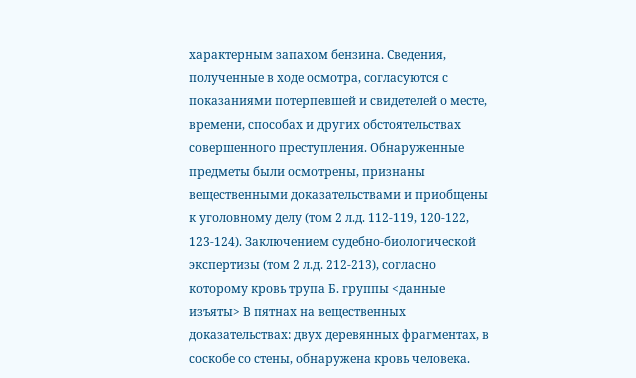характерным запахом бензина. Сведения, полученные в ходе осмотра, согласуются с показаниями потерпевшей и свидетелей о месте, времени, способах и других обстоятельствах совершенного преступления. Обнаруженные предметы были осмотрены, признаны вещественными доказательствами и приобщены к уголовному делу (том 2 л.д. 112-119, 120-122, 123-124). Заключением судебно-биологической экспертизы (том 2 л.д. 212-213), согласно которому кровь трупа Б. группы <данные изъяты> В пятнах на вещественных доказательствах: двух деревянных фрагментах, в соскобе со стены, обнаружена кровь человека.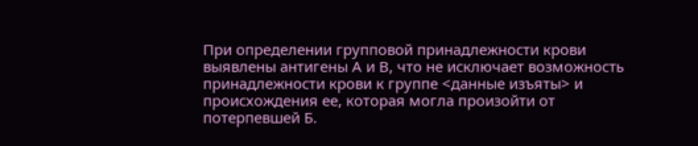При определении групповой принадлежности крови выявлены антигены А и В, что не исключает возможность принадлежности крови к группе <данные изъяты> и происхождения ее, которая могла произойти от потерпевшей Б.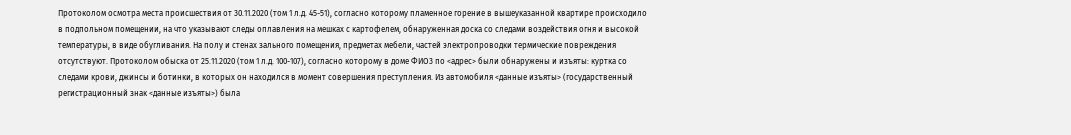Протоколом осмотра места происшествия от 30.11.2020 (том 1 л.д. 45-51), согласно которому пламенное горение в вышеуказанной квартире происходило в подпольном помещении, на что указывают следы оплавления на мешках с картофелем, обнаруженная доска со следами воздействия огня и высокой температуры, в виде обугливания. На полу и стенах зального помещения, предметах мебели, частей электропроводки термические повреждения отсутствуют. Протоколом обыска от 25.11.2020 (том 1 л.д. 100-107), согласно которому в доме ФИО3 по <адрес> были обнаружены и изъяты: куртка со следами крови, джинсы и ботинки, в которых он находился в момент совершения преступления. Из автомобиля <данные изъяты> (государственный регистрационный знак <данные изъяты>) была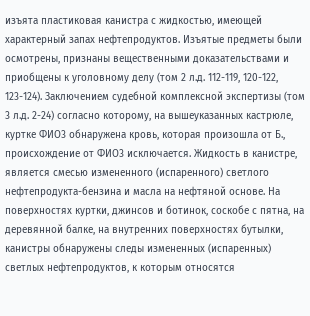изъята пластиковая канистра с жидкостью, имеющей характерный запах нефтепродуктов. Изъятые предметы были осмотрены, признаны вещественными доказательствами и приобщены к уголовному делу (том 2 л.д. 112-119, 120-122, 123-124). Заключением судебной комплексной экспертизы (том 3 л.д. 2-24) согласно которому, на вышеуказанных кастрюле, куртке ФИО3 обнаружена кровь, которая произошла от Б., происхождение от ФИО3 исключается. Жидкость в канистре, является смесью измененного (испаренного) светлого нефтепродукта-бензина и масла на нефтяной основе. На поверхностях куртки, джинсов и ботинок, соскобе с пятна, на деревянной балке, на внутренних поверхностях бутылки, канистры обнаружены следы измененных (испаренных) светлых нефтепродуктов, к которым относятся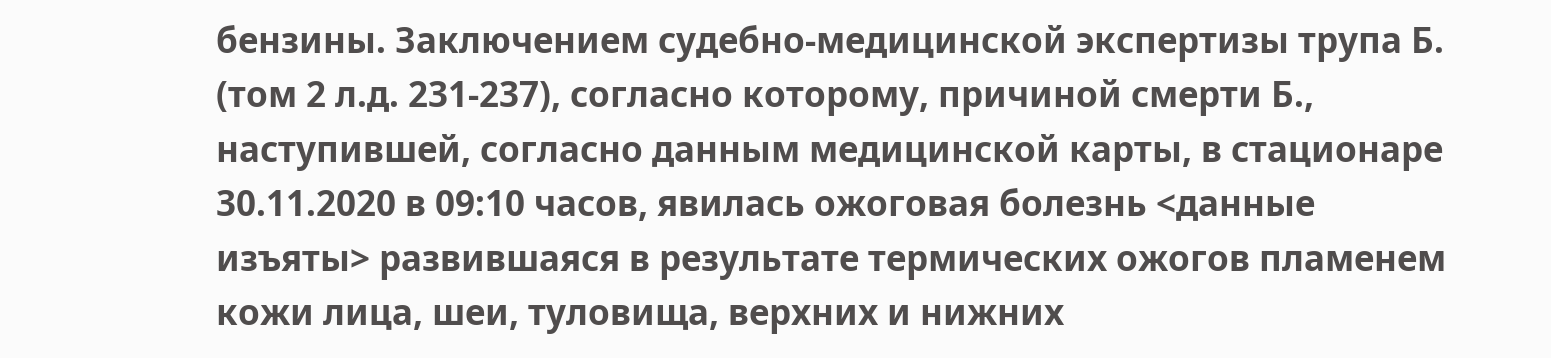бензины. Заключением судебно-медицинской экспертизы трупа Б. (том 2 л.д. 231-237), согласно которому, причиной смерти Б., наступившей, согласно данным медицинской карты, в стационаре 30.11.2020 в 09:10 часов, явилась ожоговая болезнь <данные изъяты> развившаяся в результате термических ожогов пламенем кожи лица, шеи, туловища, верхних и нижних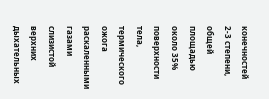конечностей 2-3 степени, общей площадью около 35% поверхности тела, термического ожога раскаленными газами слизистой верхних дыхательных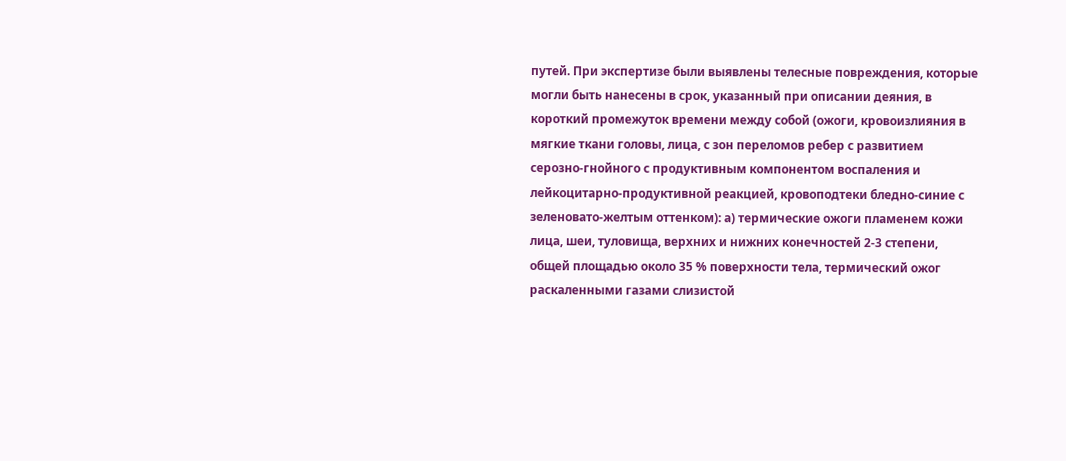путей. При экспертизе были выявлены телесные повреждения, которые могли быть нанесены в срок, указанный при описании деяния, в короткий промежуток времени между собой (ожоги, кровоизлияния в мягкие ткани головы, лица, с зон переломов ребер с развитием серозно-гнойного с продуктивным компонентом воспаления и лейкоцитарно-продуктивной реакцией, кровоподтеки бледно-синие с зеленовато-желтым оттенком): а) термические ожоги пламенем кожи лица, шеи, туловища, верхних и нижних конечностей 2-3 степени, общей площадью около 35 % поверхности тела, термический ожог раскаленными газами слизистой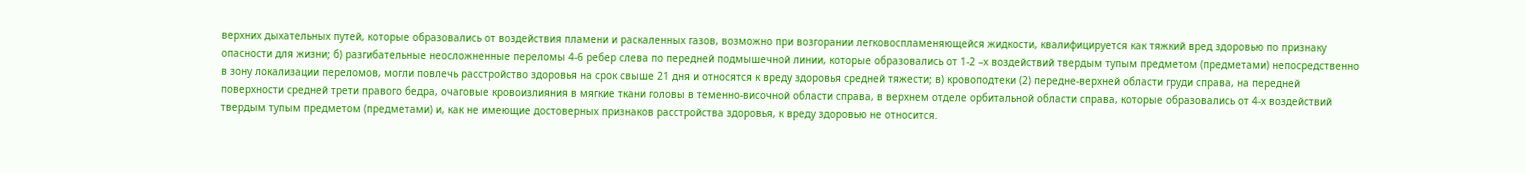верхних дыхательных путей, которые образовались от воздействия пламени и раскаленных газов, возможно при возгорании легковоспламеняющейся жидкости, квалифицируется как тяжкий вред здоровью по признаку опасности для жизни; б) разгибательные неосложненные переломы 4-6 ребер слева по передней подмышечной линии, которые образовались от 1-2 –х воздействий твердым тупым предметом (предметами) непосредственно в зону локализации переломов, могли повлечь расстройство здоровья на срок свыше 21 дня и относятся к вреду здоровья средней тяжести; в) кровоподтеки (2) передне-верхней области груди справа, на передней поверхности средней трети правого бедра, очаговые кровоизлияния в мягкие ткани головы в теменно-височной области справа, в верхнем отделе орбитальной области справа, которые образовались от 4-х воздействий твердым тупым предметом (предметами) и, как не имеющие достоверных признаков расстройства здоровья, к вреду здоровью не относится.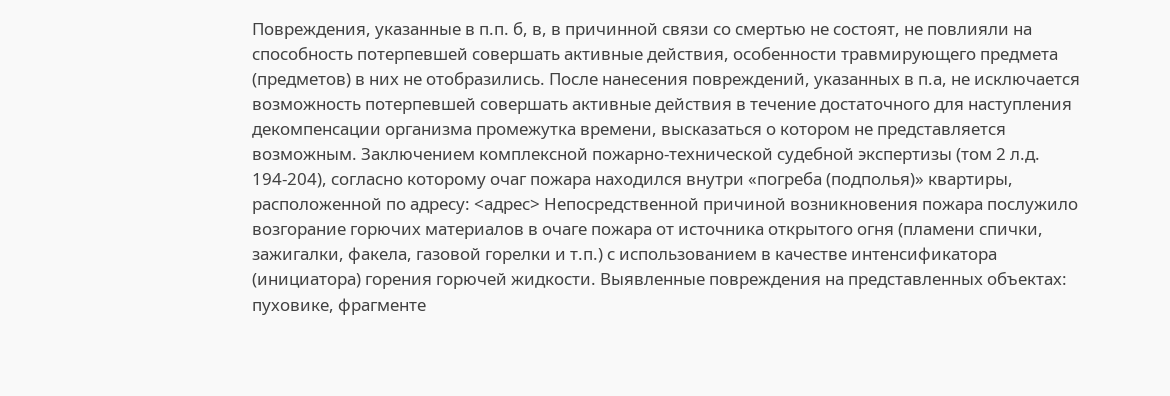Повреждения, указанные в п.п. б, в, в причинной связи со смертью не состоят, не повлияли на способность потерпевшей совершать активные действия, особенности травмирующего предмета (предметов) в них не отобразились. После нанесения повреждений, указанных в п.а, не исключается возможность потерпевшей совершать активные действия в течение достаточного для наступления декомпенсации организма промежутка времени, высказаться о котором не представляется возможным. Заключением комплексной пожарно-технической судебной экспертизы (том 2 л.д. 194-204), согласно которому очаг пожара находился внутри «погреба (подполья)» квартиры, расположенной по адресу: <адрес> Непосредственной причиной возникновения пожара послужило возгорание горючих материалов в очаге пожара от источника открытого огня (пламени спички, зажигалки, факела, газовой горелки и т.п.) с использованием в качестве интенсификатора (инициатора) горения горючей жидкости. Выявленные повреждения на представленных объектах: пуховике, фрагменте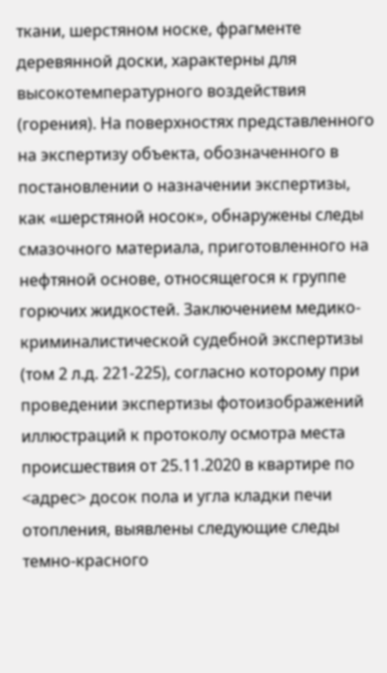ткани, шерстяном носке, фрагменте деревянной доски, характерны для высокотемпературного воздействия (горения). На поверхностях представленного на экспертизу объекта, обозначенного в постановлении о назначении экспертизы, как «шерстяной носок», обнаружены следы смазочного материала, приготовленного на нефтяной основе, относящегося к группе горючих жидкостей. Заключением медико-криминалистической судебной экспертизы (том 2 л.д. 221-225), согласно которому при проведении экспертизы фотоизображений иллюстраций к протоколу осмотра места происшествия от 25.11.2020 в квартире по <адрес> досок пола и угла кладки печи отопления, выявлены следующие следы темно-красного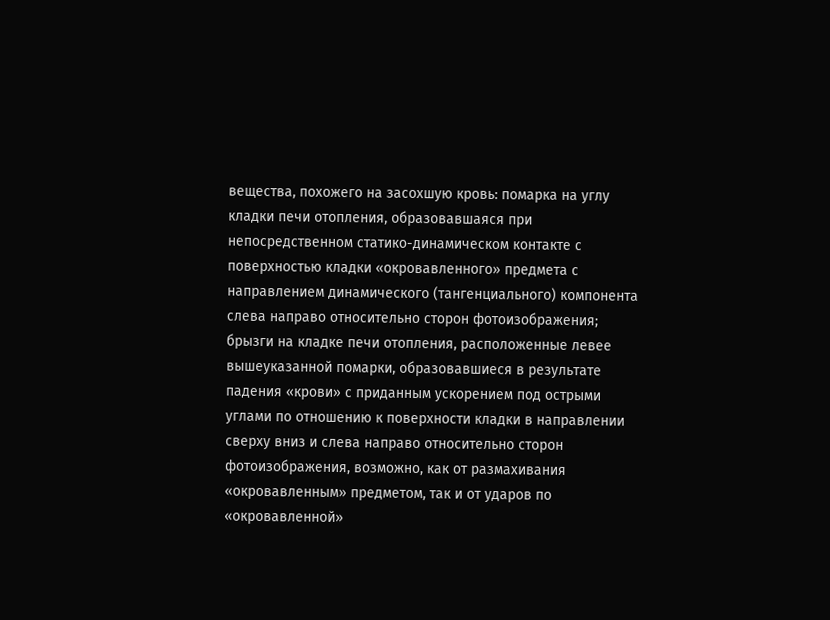вещества, похожего на засохшую кровь: помарка на углу кладки печи отопления, образовавшаяся при непосредственном статико-динамическом контакте с поверхностью кладки «окровавленного» предмета с направлением динамического (тангенциального) компонента слева направо относительно сторон фотоизображения; брызги на кладке печи отопления, расположенные левее вышеуказанной помарки, образовавшиеся в результате падения «крови» с приданным ускорением под острыми углами по отношению к поверхности кладки в направлении сверху вниз и слева направо относительно сторон фотоизображения, возможно, как от размахивания «окровавленным» предметом, так и от ударов по «окровавленной»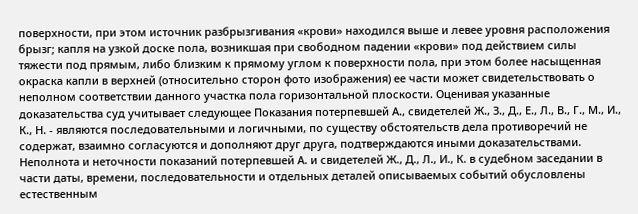поверхности, при этом источник разбрызгивания «крови» находился выше и левее уровня расположения брызг; капля на узкой доске пола, возникшая при свободном падении «крови» под действием силы тяжести под прямым, либо близким к прямому углом к поверхности пола, при этом более насыщенная окраска капли в верхней (относительно сторон фото изображения) ее части может свидетельствовать о неполном соответствии данного участка пола горизонтальной плоскости. Оценивая указанные доказательства суд учитывает следующее Показания потерпевшей А., свидетелей Ж., З., Д., Е., Л., В., Г., М., И., К., Н. - являются последовательными и логичными, по существу обстоятельств дела противоречий не содержат, взаимно согласуются и дополняют друг друга, подтверждаются иными доказательствами. Неполнота и неточности показаний потерпевшей А. и свидетелей Ж., Д., Л., И., К. в судебном заседании в части даты, времени, последовательности и отдельных деталей описываемых событий обусловлены естественным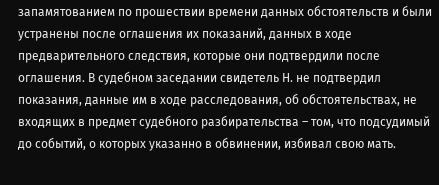запамятованием по прошествии времени данных обстоятельств и были устранены после оглашения их показаний, данных в ходе предварительного следствия, которые они подтвердили после оглашения. В судебном заседании свидетель Н. не подтвердил показания, данные им в ходе расследования, об обстоятельствах, не входящих в предмет судебного разбирательства – том, что подсудимый до событий, о которых указанно в обвинении, избивал свою мать.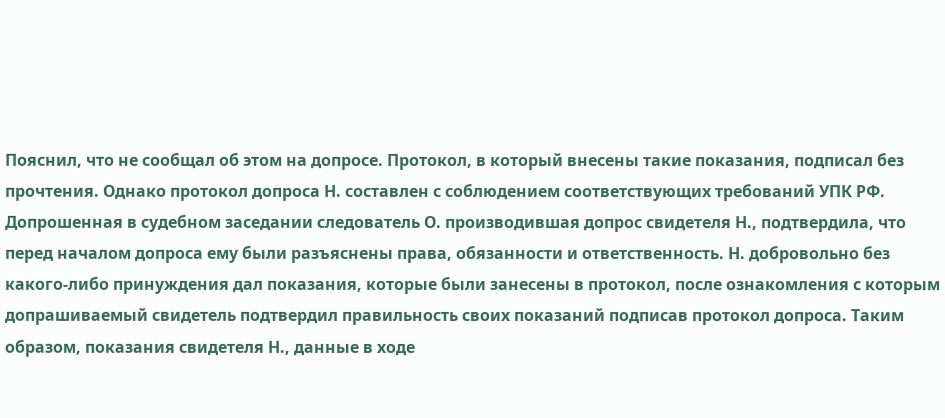Пояснил, что не сообщал об этом на допросе. Протокол, в который внесены такие показания, подписал без прочтения. Однако протокол допроса Н. составлен с соблюдением соответствующих требований УПК РФ. Допрошенная в судебном заседании следователь О. производившая допрос свидетеля Н., подтвердила, что перед началом допроса ему были разъяснены права, обязанности и ответственность. Н. добровольно без какого-либо принуждения дал показания, которые были занесены в протокол, после ознакомления с которым допрашиваемый свидетель подтвердил правильность своих показаний подписав протокол допроса. Таким образом, показания свидетеля Н., данные в ходе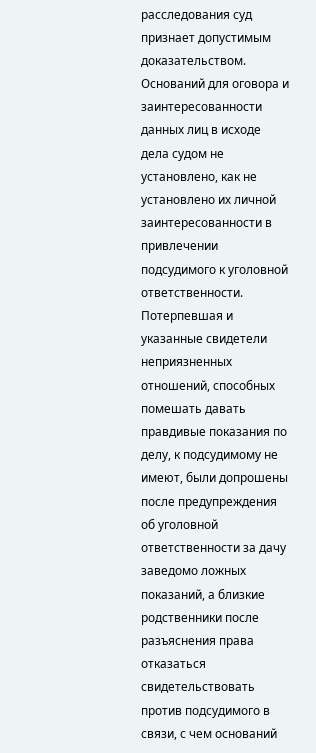расследования суд признает допустимым доказательством. Оснований для оговора и заинтересованности данных лиц в исходе дела судом не установлено, как не установлено их личной заинтересованности в привлечении подсудимого к уголовной ответственности. Потерпевшая и указанные свидетели неприязненных отношений, способных помешать давать правдивые показания по делу, к подсудимому не имеют, были допрошены после предупреждения об уголовной ответственности за дачу заведомо ложных показаний, а близкие родственники после разъяснения права отказаться свидетельствовать против подсудимого в связи, с чем оснований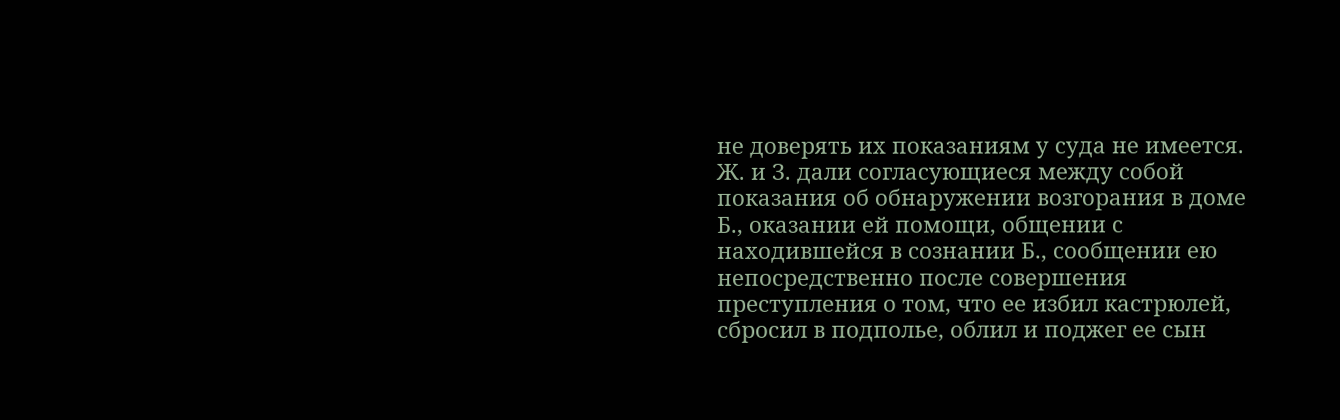не доверять их показаниям у суда не имеется. Ж. и З. дали согласующиеся между собой показания об обнаружении возгорания в доме Б., оказании ей помощи, общении с находившейся в сознании Б., сообщении ею непосредственно после совершения преступления о том, что ее избил кастрюлей, сбросил в подполье, облил и поджег ее сын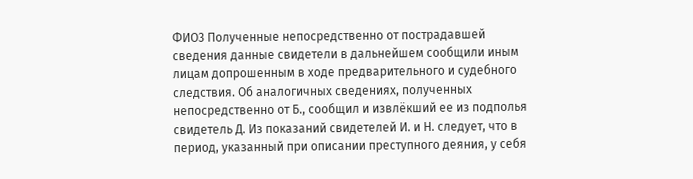ФИО3 Полученные непосредственно от пострадавшей сведения данные свидетели в дальнейшем сообщили иным лицам допрошенным в ходе предварительного и судебного следствия. Об аналогичных сведениях, полученных непосредственно от Б., сообщил и извлёкший ее из подполья свидетель Д. Из показаний свидетелей И. и Н. следует, что в период, указанный при описании преступного деяния, у себя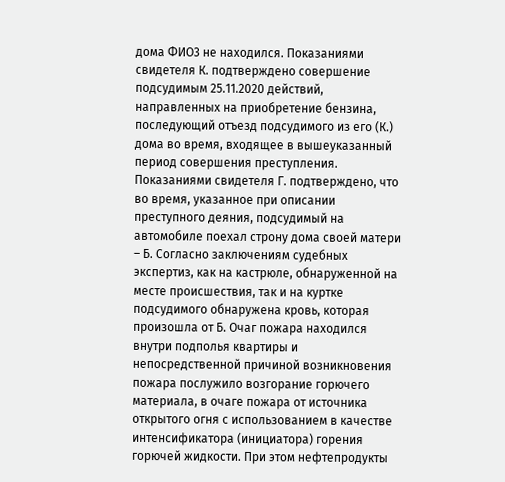дома ФИО3 не находился. Показаниями свидетеля К. подтверждено совершение подсудимым 25.11.2020 действий, направленных на приобретение бензина, последующий отъезд подсудимого из его (К.) дома во время, входящее в вышеуказанный период совершения преступления. Показаниями свидетеля Г. подтверждено, что во время, указанное при описании преступного деяния, подсудимый на автомобиле поехал строну дома своей матери – Б. Согласно заключениям судебных экспертиз, как на кастрюле, обнаруженной на месте происшествия, так и на куртке подсудимого обнаружена кровь, которая произошла от Б. Очаг пожара находился внутри подполья квартиры и непосредственной причиной возникновения пожара послужило возгорание горючего материала, в очаге пожара от источника открытого огня с использованием в качестве интенсификатора (инициатора) горения горючей жидкости. При этом нефтепродукты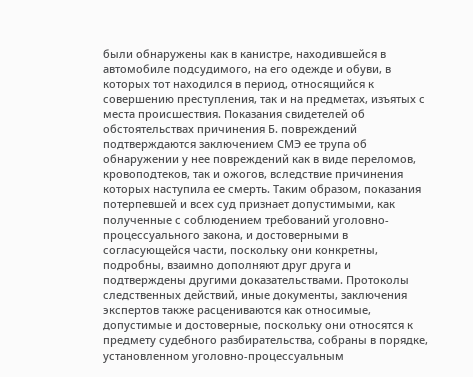были обнаружены как в канистре, находившейся в автомобиле подсудимого, на его одежде и обуви, в которых тот находился в период, относящийся к совершению преступления, так и на предметах, изъятых с места происшествия. Показания свидетелей об обстоятельствах причинения Б. повреждений подтверждаются заключением СМЭ ее трупа об обнаружении у нее повреждений как в виде переломов, кровоподтеков, так и ожогов, вследствие причинения которых наступила ее смерть. Таким образом, показания потерпевшей и всех суд признает допустимыми, как полученные с соблюдением требований уголовно-процессуального закона, и достоверными в согласующейся части, поскольку они конкретны, подробны, взаимно дополняют друг друга и подтверждены другими доказательствами. Протоколы следственных действий, иные документы, заключения экспертов также расцениваются как относимые, допустимые и достоверные, поскольку они относятся к предмету судебного разбирательства, собраны в порядке, установленном уголовно-процессуальным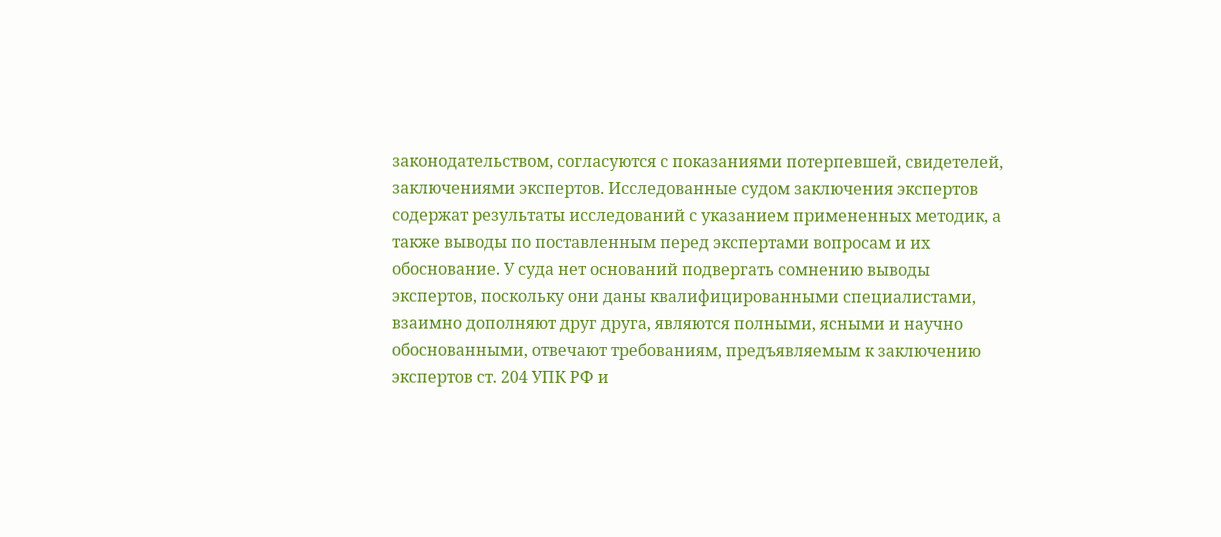законодательством, согласуются с показаниями потерпевшей, свидетелей, заключениями экспертов. Исследованные судом заключения экспертов содержат результаты исследований с указанием примененных методик, а также выводы по поставленным перед экспертами вопросам и их обоснование. У суда нет оснований подвергать сомнению выводы экспертов, поскольку они даны квалифицированными специалистами, взаимно дополняют друг друга, являются полными, ясными и научно обоснованными, отвечают требованиям, предъявляемым к заключению экспертов ст. 204 УПК РФ и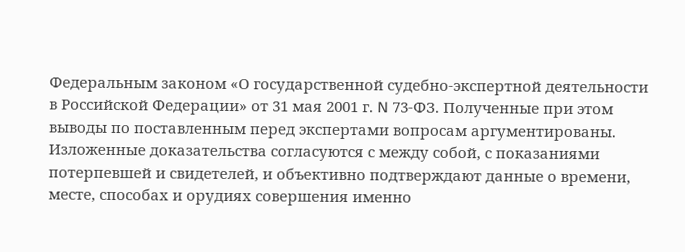Федеральным законом «О государственной судебно-экспертной деятельности в Российской Федерации» от 31 мая 2001 г. N 73-ФЗ. Полученные при этом выводы по поставленным перед экспертами вопросам аргументированы. Изложенные доказательства согласуются с между собой, с показаниями потерпевшей и свидетелей, и объективно подтверждают данные о времени, месте, способах и орудиях совершения именно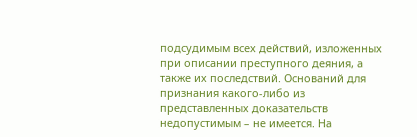подсудимым всех действий, изложенных при описании преступного деяния, а также их последствий. Оснований для признания какого-либо из представленных доказательств недопустимым – не имеется. На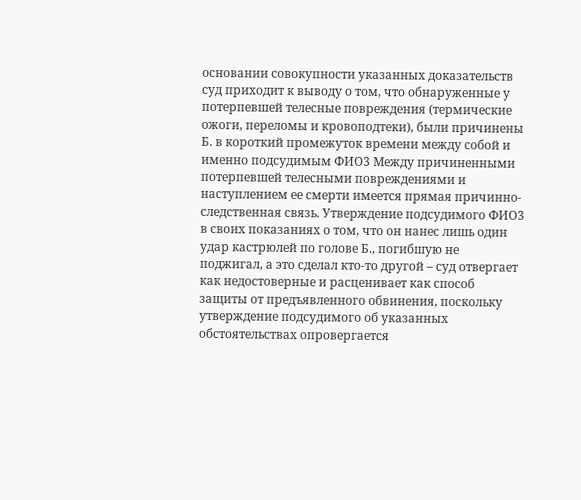основании совокупности указанных доказательств суд приходит к выводу о том, что обнаруженные у потерпевшей телесные повреждения (термические ожоги, переломы и кровоподтеки), были причинены Б. в короткий промежуток времени между собой и именно подсудимым ФИО3 Между причиненными потерпевшей телесными повреждениями и наступлением ее смерти имеется прямая причинно-следственная связь. Утверждение подсудимого ФИО3 в своих показаниях о том, что он нанес лишь один удар кастрюлей по голове Б., погибшую не поджигал, а это сделал кто-то другой – суд отвергает как недостоверные и расценивает как способ защиты от предъявленного обвинения, поскольку утверждение подсудимого об указанных обстоятельствах опровергается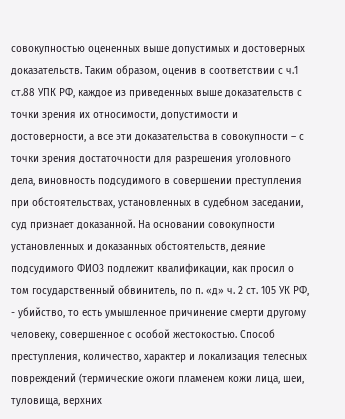совокупностью оцененных выше допустимых и достоверных доказательств. Таким образом, оценив в соответствии с ч.1 ст.88 УПК РФ, каждое из приведенных выше доказательств с точки зрения их относимости, допустимости и достоверности, а все эти доказательства в совокупности – с точки зрения достаточности для разрешения уголовного дела, виновность подсудимого в совершении преступления при обстоятельствах, установленных в судебном заседании, суд признает доказанной. На основании совокупности установленных и доказанных обстоятельств, деяние подсудимого ФИО3 подлежит квалификации, как просил о том государственный обвинитель, по п. «д» ч. 2 ст. 105 УК РФ, - убийство, то есть умышленное причинение смерти другому человеку, совершенное с особой жестокостью. Способ преступления, количество, характер и локализация телесных повреждений (термические ожоги пламенем кожи лица, шеи, туловища, верхних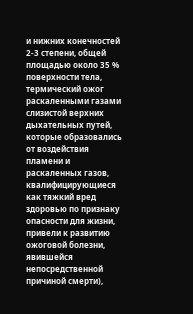и нижних конечностей 2-3 степени, общей площадью около 35 % поверхности тела, термический ожог раскаленными газами слизистой верхних дыхательных путей, которые образовались от воздействия пламени и раскаленных газов, квалифицирующиеся как тяжкий вред здоровью по признаку опасности для жизни, привели к развитию ожоговой болезни, явившейся непосредственной причиной смерти),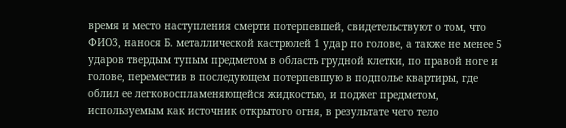время и место наступления смерти потерпевшей, свидетельствуют о том, что ФИО3, нанося Б. металлической кастрюлей 1 удар по голове, а также не менее 5 ударов твердым тупым предметом в область грудной клетки, по правой ноге и голове, переместив в последующем потерпевшую в подполье квартиры, где облил ее легковоспламеняющейся жидкостью, и поджег предметом, используемым как источник открытого огня, в результате чего тело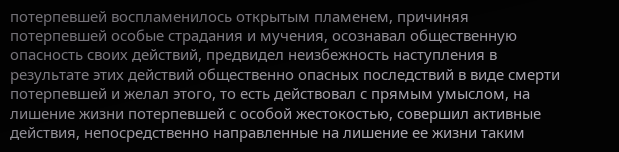потерпевшей воспламенилось открытым пламенем, причиняя потерпевшей особые страдания и мучения, осознавал общественную опасность своих действий, предвидел неизбежность наступления в результате этих действий общественно опасных последствий в виде смерти потерпевшей и желал этого, то есть действовал с прямым умыслом, на лишение жизни потерпевшей с особой жестокостью, совершил активные действия, непосредственно направленные на лишение ее жизни таким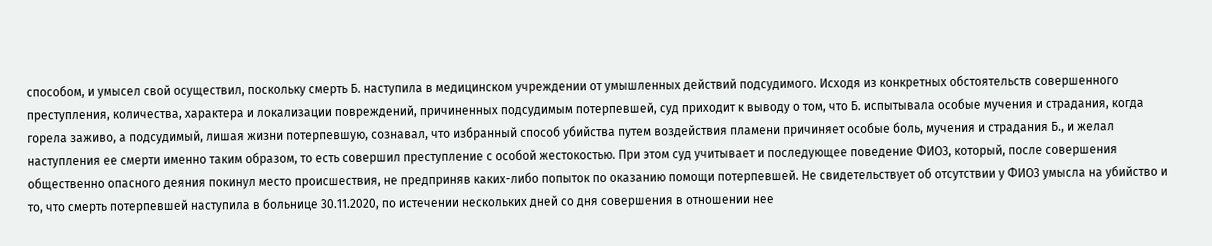способом, и умысел свой осуществил, поскольку смерть Б. наступила в медицинском учреждении от умышленных действий подсудимого. Исходя из конкретных обстоятельств совершенного преступления, количества, характера и локализации повреждений, причиненных подсудимым потерпевшей, суд приходит к выводу о том, что Б. испытывала особые мучения и страдания, когда горела заживо, а подсудимый, лишая жизни потерпевшую, сознавал, что избранный способ убийства путем воздействия пламени причиняет особые боль, мучения и страдания Б., и желал наступления ее смерти именно таким образом, то есть совершил преступление с особой жестокостью. При этом суд учитывает и последующее поведение ФИО3, который, после совершения общественно опасного деяния покинул место происшествия, не предприняв каких-либо попыток по оказанию помощи потерпевшей. Не свидетельствует об отсутствии у ФИО3 умысла на убийство и то, что смерть потерпевшей наступила в больнице 30.11.2020, по истечении нескольких дней со дня совершения в отношении нее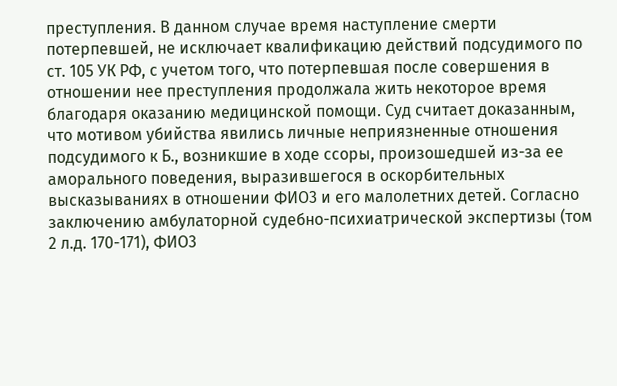преступления. В данном случае время наступление смерти потерпевшей, не исключает квалификацию действий подсудимого по ст. 105 УК РФ, с учетом того, что потерпевшая после совершения в отношении нее преступления продолжала жить некоторое время благодаря оказанию медицинской помощи. Суд считает доказанным, что мотивом убийства явились личные неприязненные отношения подсудимого к Б., возникшие в ходе ссоры, произошедшей из-за ее аморального поведения, выразившегося в оскорбительных высказываниях в отношении ФИО3 и его малолетних детей. Согласно заключению амбулаторной судебно-психиатрической экспертизы (том 2 л.д. 170-171), ФИО3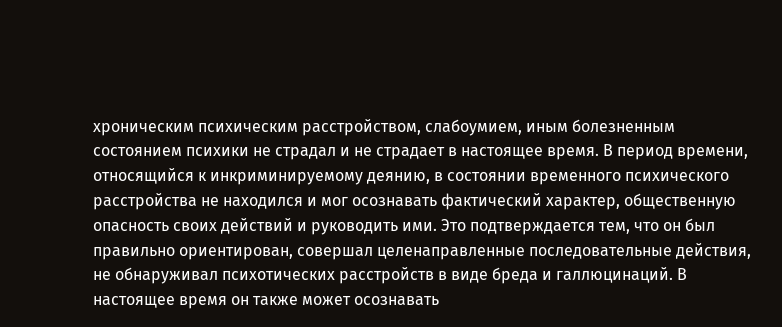хроническим психическим расстройством, слабоумием, иным болезненным состоянием психики не страдал и не страдает в настоящее время. В период времени, относящийся к инкриминируемому деянию, в состоянии временного психического расстройства не находился и мог осознавать фактический характер, общественную опасность своих действий и руководить ими. Это подтверждается тем, что он был правильно ориентирован, совершал целенаправленные последовательные действия, не обнаруживал психотических расстройств в виде бреда и галлюцинаций. В настоящее время он также может осознавать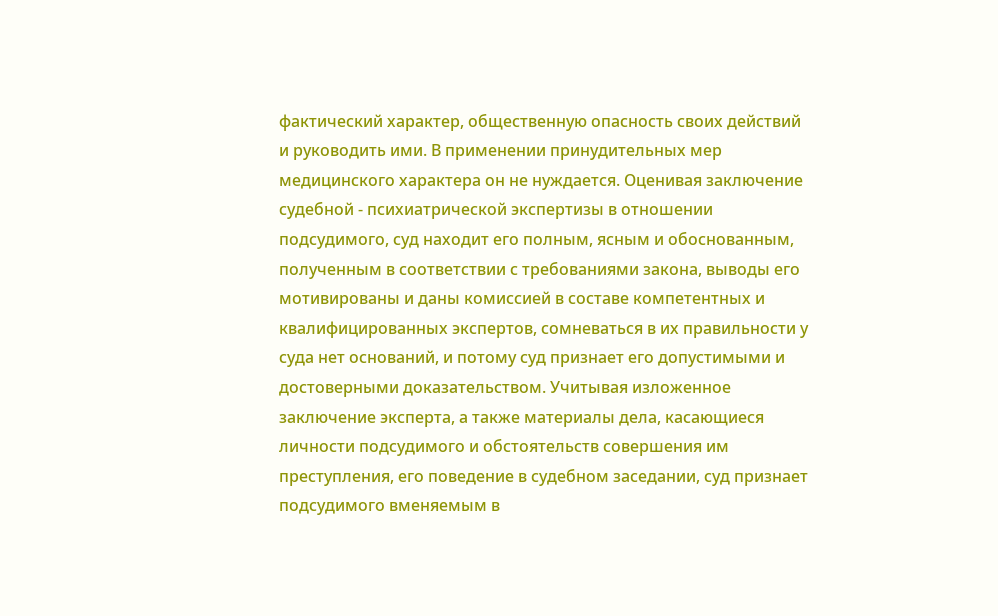фактический характер, общественную опасность своих действий и руководить ими. В применении принудительных мер медицинского характера он не нуждается. Оценивая заключение судебной - психиатрической экспертизы в отношении подсудимого, суд находит его полным, ясным и обоснованным, полученным в соответствии с требованиями закона, выводы его мотивированы и даны комиссией в составе компетентных и квалифицированных экспертов, сомневаться в их правильности у суда нет оснований, и потому суд признает его допустимыми и достоверными доказательством. Учитывая изложенное заключение эксперта, а также материалы дела, касающиеся личности подсудимого и обстоятельств совершения им преступления, его поведение в судебном заседании, суд признает подсудимого вменяемым в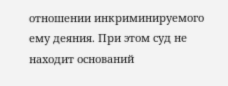отношении инкриминируемого ему деяния. При этом суд не находит оснований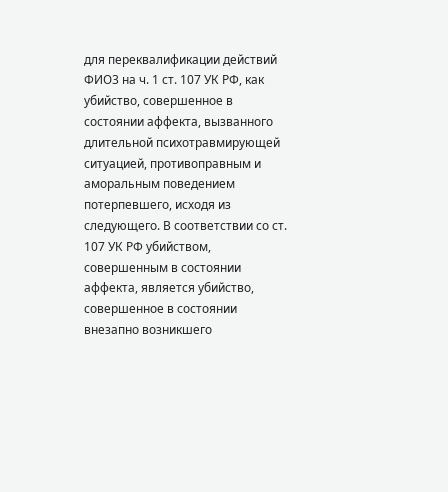для переквалификации действий ФИО3 на ч. 1 ст. 107 УК РФ, как убийство, совершенное в состоянии аффекта, вызванного длительной психотравмирующей ситуацией, противоправным и аморальным поведением потерпевшего, исходя из следующего. В соответствии со ст. 107 УК РФ убийством, совершенным в состоянии аффекта, является убийство, совершенное в состоянии внезапно возникшего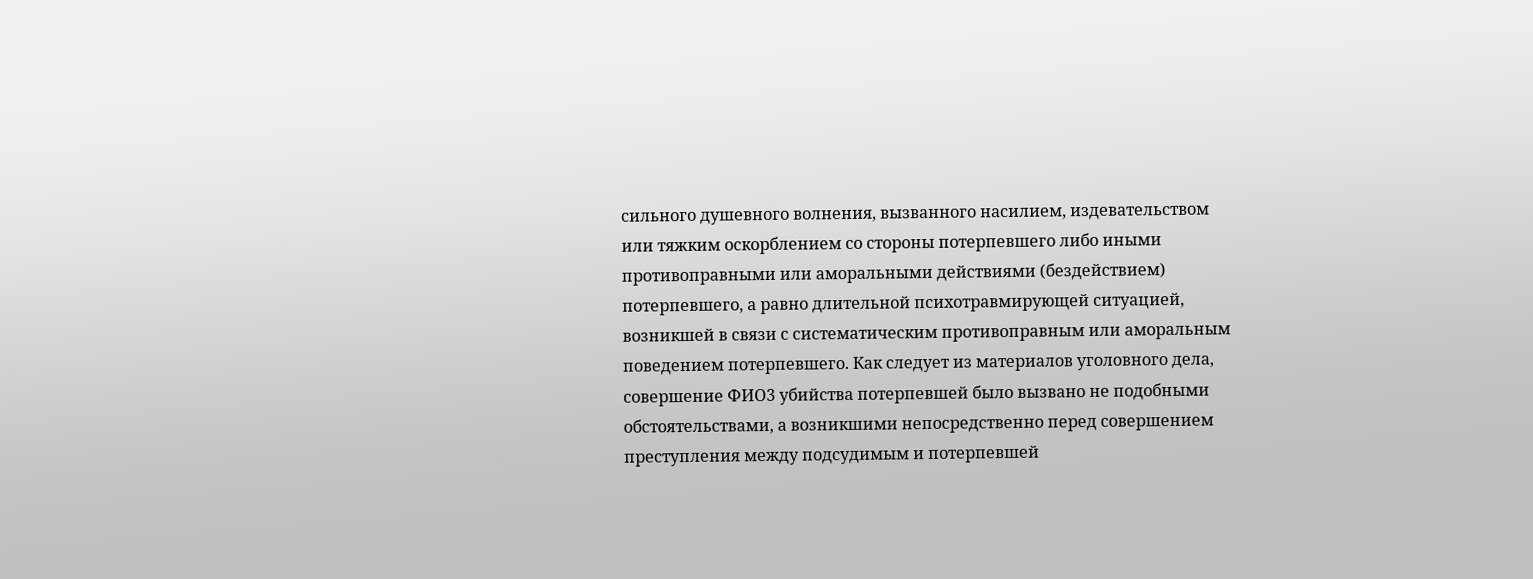сильного душевного волнения, вызванного насилием, издевательством или тяжким оскорблением со стороны потерпевшего либо иными противоправными или аморальными действиями (бездействием) потерпевшего, а равно длительной психотравмирующей ситуацией, возникшей в связи с систематическим противоправным или аморальным поведением потерпевшего. Как следует из материалов уголовного дела, совершение ФИО3 убийства потерпевшей было вызвано не подобными обстоятельствами, а возникшими непосредственно перед совершением преступления между подсудимым и потерпевшей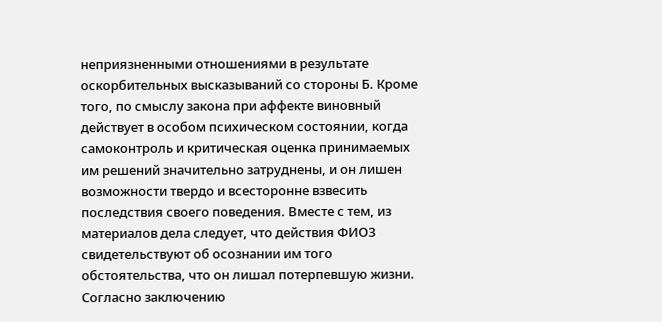неприязненными отношениями в результате оскорбительных высказываний со стороны Б. Кроме того, по смыслу закона при аффекте виновный действует в особом психическом состоянии, когда самоконтроль и критическая оценка принимаемых им решений значительно затруднены, и он лишен возможности твердо и всесторонне взвесить последствия своего поведения. Вместе с тем, из материалов дела следует, что действия ФИО3 свидетельствуют об осознании им того обстоятельства, что он лишал потерпевшую жизни. Согласно заключению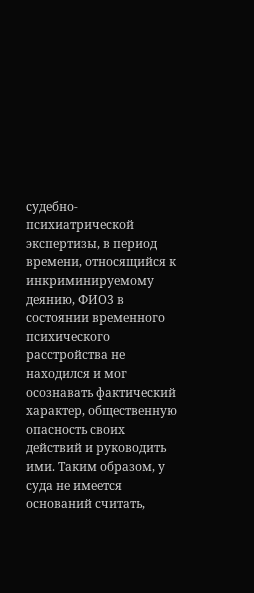судебно-психиатрической экспертизы, в период времени, относящийся к инкриминируемому деянию, ФИО3 в состоянии временного психического расстройства не находился и мог осознавать фактический характер, общественную опасность своих действий и руководить ими. Таким образом, у суда не имеется оснований считать,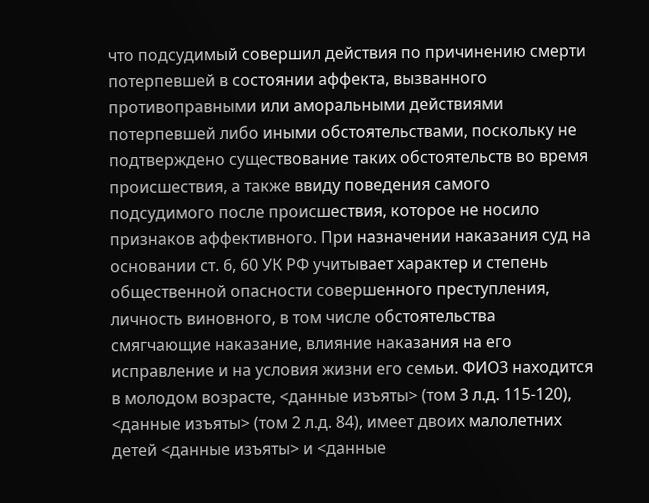что подсудимый совершил действия по причинению смерти потерпевшей в состоянии аффекта, вызванного противоправными или аморальными действиями потерпевшей либо иными обстоятельствами, поскольку не подтверждено существование таких обстоятельств во время происшествия, а также ввиду поведения самого подсудимого после происшествия, которое не носило признаков аффективного. При назначении наказания суд на основании ст. 6, 60 УК РФ учитывает характер и степень общественной опасности совершенного преступления, личность виновного, в том числе обстоятельства смягчающие наказание, влияние наказания на его исправление и на условия жизни его семьи. ФИО3 находится в молодом возрасте, <данные изъяты> (том 3 л.д. 115-120), <данные изъяты> (том 2 л.д. 84), имеет двоих малолетних детей <данные изъяты> и <данные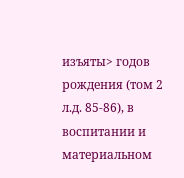изъяты> годов рождения (том 2 л.д. 85-86), в воспитании и материальном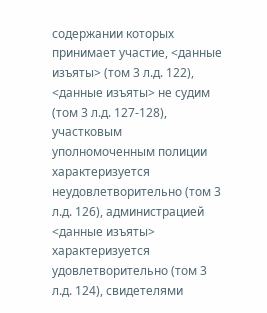содержании которых принимает участие, <данные изъяты> (том 3 л.д. 122), <данные изъяты> не судим (том 3 л.д. 127-128), участковым уполномоченным полиции характеризуется неудовлетворительно (том 3 л.д. 126), администрацией <данные изъяты> характеризуется удовлетворительно (том 3 л.д. 124), свидетелями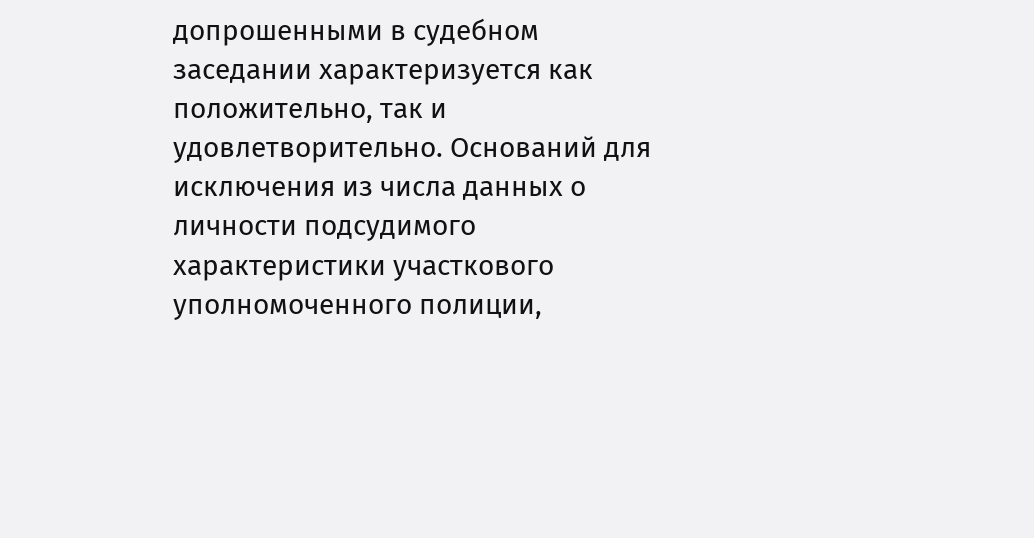допрошенными в судебном заседании характеризуется как положительно, так и удовлетворительно. Оснований для исключения из числа данных о личности подсудимого характеристики участкового уполномоченного полиции,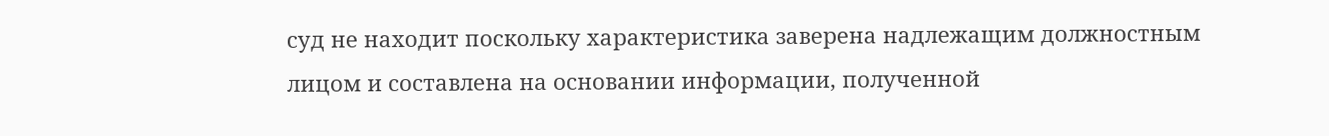суд не находит поскольку характеристика заверена надлежащим должностным лицом и составлена на основании информации, полученной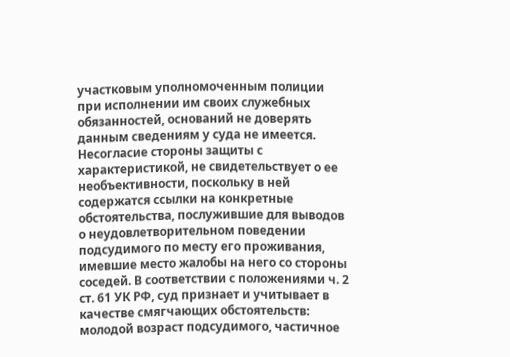участковым уполномоченным полиции при исполнении им своих служебных обязанностей, оснований не доверять данным сведениям у суда не имеется. Несогласие стороны защиты с характеристикой, не свидетельствует о ее необъективности, поскольку в ней содержатся ссылки на конкретные обстоятельства, послужившие для выводов о неудовлетворительном поведении подсудимого по месту его проживания, имевшие место жалобы на него со стороны соседей. В соответствии с положениями ч. 2 ст. 61 УК РФ, суд признает и учитывает в качестве смягчающих обстоятельств: молодой возраст подсудимого, частичное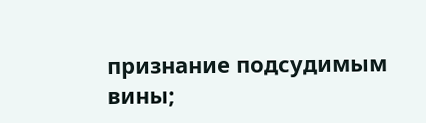признание подсудимым вины;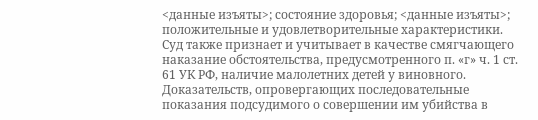<данные изъяты>; состояние здоровья; <данные изъяты>; положительные и удовлетворительные характеристики. Суд также признает и учитывает в качестве смягчающего наказание обстоятельства, предусмотренного п. «г» ч. 1 ст. 61 УК РФ, наличие малолетних детей у виновного. Доказательств, опровергающих последовательные показания подсудимого о совершении им убийства в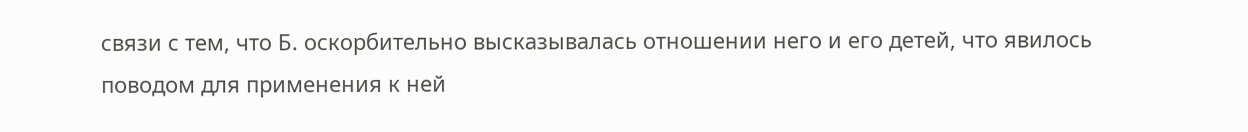связи с тем, что Б. оскорбительно высказывалась отношении него и его детей, что явилось поводом для применения к ней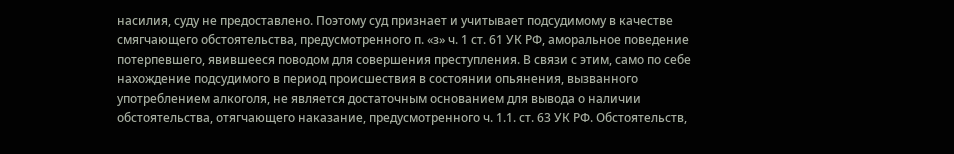насилия, суду не предоставлено. Поэтому суд признает и учитывает подсудимому в качестве смягчающего обстоятельства, предусмотренного п. «з» ч. 1 ст. 61 УК РФ, аморальное поведение потерпевшего, явившееся поводом для совершения преступления. В связи с этим, само по себе нахождение подсудимого в период происшествия в состоянии опьянения, вызванного употреблением алкоголя, не является достаточным основанием для вывода о наличии обстоятельства, отягчающего наказание, предусмотренного ч. 1.1. ст. 63 УК РФ. Обстоятельств,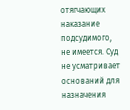отягчающих наказание подсудимого, не имеется. Суд не усматривает оснований для назначения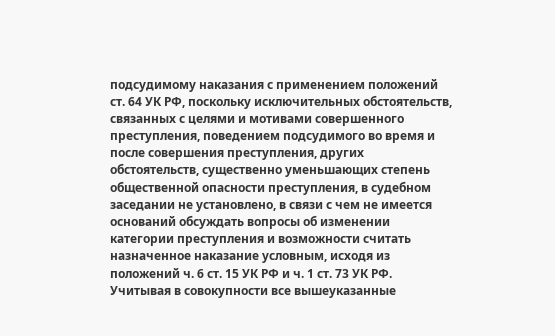подсудимому наказания с применением положений ст. 64 УК РФ, поскольку исключительных обстоятельств, связанных с целями и мотивами совершенного преступления, поведением подсудимого во время и после совершения преступления, других обстоятельств, существенно уменьшающих степень общественной опасности преступления, в судебном заседании не установлено, в связи с чем не имеется оснований обсуждать вопросы об изменении категории преступления и возможности считать назначенное наказание условным, исходя из положений ч. 6 ст. 15 УК РФ и ч. 1 ст. 73 УК РФ. Учитывая в совокупности все вышеуказанные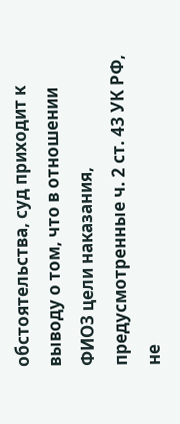обстоятельства, суд приходит к выводу о том, что в отношении ФИО3 цели наказания, предусмотренные ч. 2 ст. 43 УК РФ, не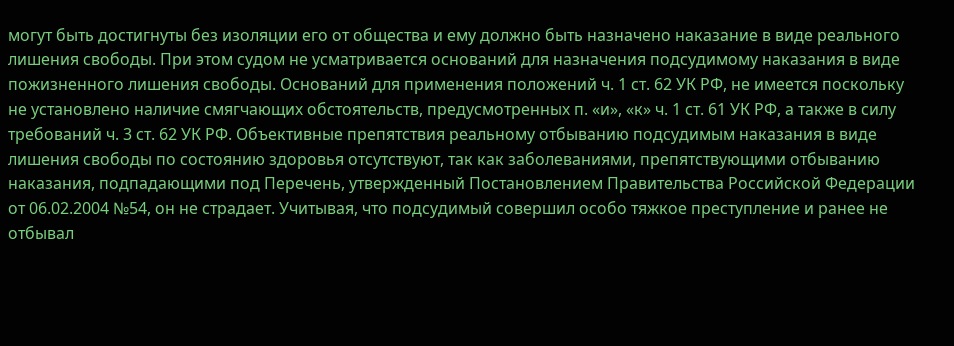могут быть достигнуты без изоляции его от общества и ему должно быть назначено наказание в виде реального лишения свободы. При этом судом не усматривается оснований для назначения подсудимому наказания в виде пожизненного лишения свободы. Оснований для применения положений ч. 1 ст. 62 УК РФ, не имеется поскольку не установлено наличие смягчающих обстоятельств, предусмотренных п. «и», «к» ч. 1 ст. 61 УК РФ, а также в силу требований ч. 3 ст. 62 УК РФ. Объективные препятствия реальному отбыванию подсудимым наказания в виде лишения свободы по состоянию здоровья отсутствуют, так как заболеваниями, препятствующими отбыванию наказания, подпадающими под Перечень, утвержденный Постановлением Правительства Российской Федерации от 06.02.2004 №54, он не страдает. Учитывая, что подсудимый совершил особо тяжкое преступление и ранее не отбывал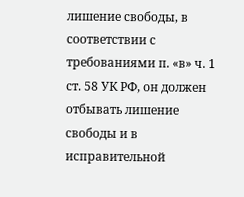лишение свободы, в соответствии с требованиями п. «в» ч. 1 ст. 58 УК РФ, он должен отбывать лишение свободы и в исправительной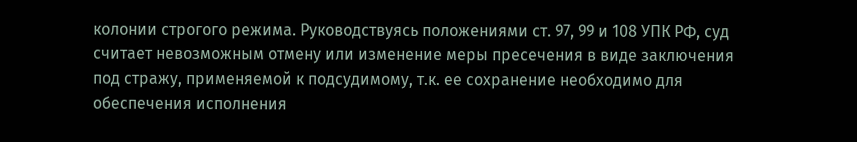колонии строгого режима. Руководствуясь положениями ст. 97, 99 и 108 УПК РФ, суд считает невозможным отмену или изменение меры пресечения в виде заключения под стражу, применяемой к подсудимому, т.к. ее сохранение необходимо для обеспечения исполнения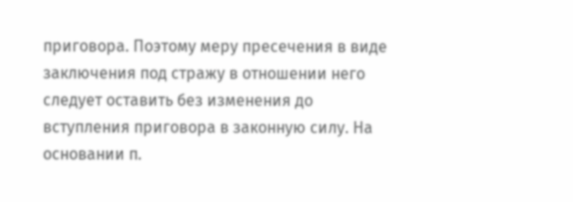приговора. Поэтому меру пресечения в виде заключения под стражу в отношении него следует оставить без изменения до вступления приговора в законную силу. На основании п.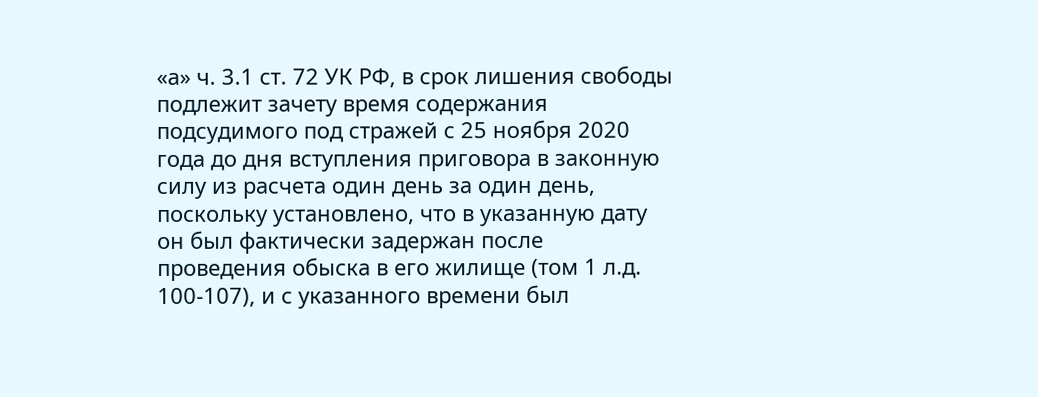«а» ч. 3.1 ст. 72 УК РФ, в срок лишения свободы подлежит зачету время содержания подсудимого под стражей с 25 ноября 2020 года до дня вступления приговора в законную силу из расчета один день за один день, поскольку установлено, что в указанную дату он был фактически задержан после проведения обыска в его жилище (том 1 л.д. 100-107), и с указанного времени был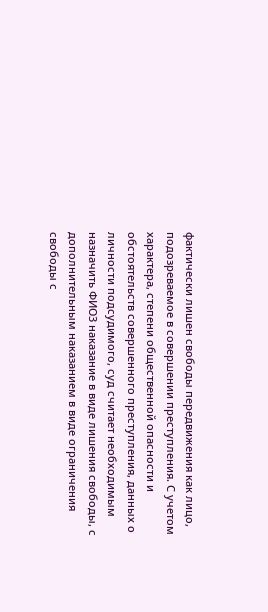фактически лишен свободы передвижения как лицо, подозреваемое в совершении преступления. С учетом характера, степени общественной опасности и обстоятельств совершенного преступления, данных о личности подсудимого, суд считает необходимым назначить ФИО3 наказание в виде лишения свободы, с дополнительным наказанием в виде ограничения свободы с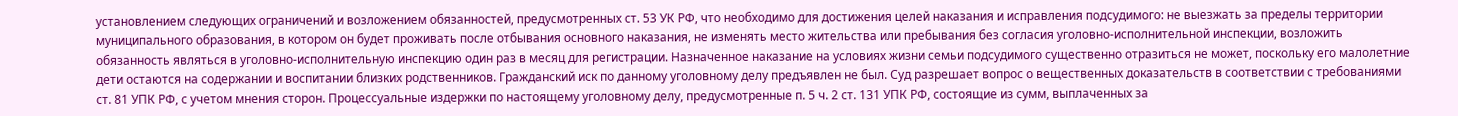установлением следующих ограничений и возложением обязанностей, предусмотренных ст. 53 УК РФ, что необходимо для достижения целей наказания и исправления подсудимого: не выезжать за пределы территории муниципального образования, в котором он будет проживать после отбывания основного наказания, не изменять место жительства или пребывания без согласия уголовно-исполнительной инспекции, возложить обязанность являться в уголовно-исполнительную инспекцию один раз в месяц для регистрации. Назначенное наказание на условиях жизни семьи подсудимого существенно отразиться не может, поскольку его малолетние дети остаются на содержании и воспитании близких родственников. Гражданский иск по данному уголовному делу предъявлен не был. Суд разрешает вопрос о вещественных доказательств в соответствии с требованиями ст. 81 УПК РФ, с учетом мнения сторон. Процессуальные издержки по настоящему уголовному делу, предусмотренные п. 5 ч. 2 ст. 131 УПК РФ, состоящие из сумм, выплаченных за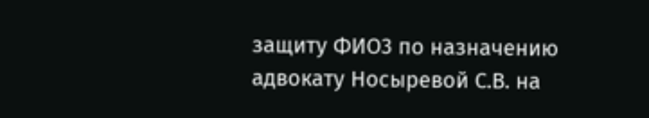защиту ФИО3 по назначению адвокату Носыревой С.В. на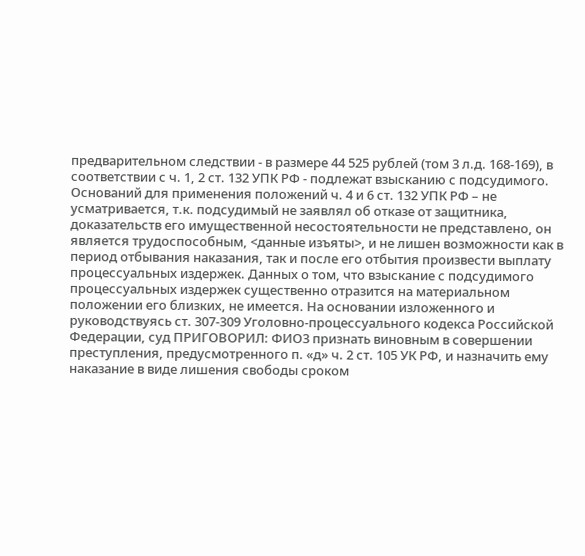предварительном следствии - в размере 44 525 рублей (том 3 л.д. 168-169), в соответствии с ч. 1, 2 ст. 132 УПК РФ - подлежат взысканию с подсудимого. Оснований для применения положений ч. 4 и 6 ст. 132 УПК РФ – не усматривается, т.к. подсудимый не заявлял об отказе от защитника, доказательств его имущественной несостоятельности не представлено, он является трудоспособным, <данные изъяты>, и не лишен возможности как в период отбывания наказания, так и после его отбытия произвести выплату процессуальных издержек. Данных о том, что взыскание с подсудимого процессуальных издержек существенно отразится на материальном положении его близких, не имеется. На основании изложенного и руководствуясь ст. 307-309 Уголовно-процессуального кодекса Российской Федерации, суд ПРИГОВОРИЛ: ФИО3 признать виновным в совершении преступления, предусмотренного п. «д» ч. 2 ст. 105 УК РФ, и назначить ему наказание в виде лишения свободы сроком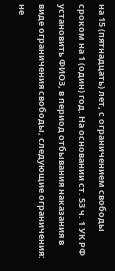на 15 (пятнадцать) лет, с ограничением свободы сроком на 1 (один) год. На основании ст. 53 ч. 1 УК РФ установить ФИО3, в период отбывания наказания в виде ограничения свободы, следующие ограничения: не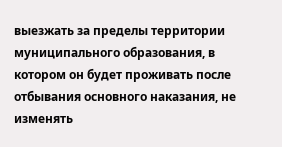выезжать за пределы территории муниципального образования, в котором он будет проживать после отбывания основного наказания, не изменять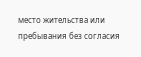место жительства или пребывания без согласия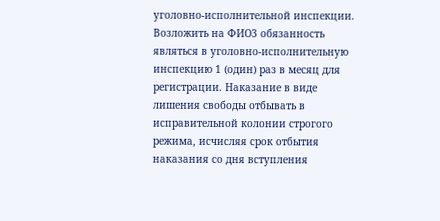уголовно-исполнительной инспекции. Возложить на ФИО3 обязанность являться в уголовно-исполнительную инспекцию 1 (один) раз в месяц для регистрации. Наказание в виде лишения свободы отбывать в исправительной колонии строгого режима, исчисляя срок отбытия наказания со дня вступления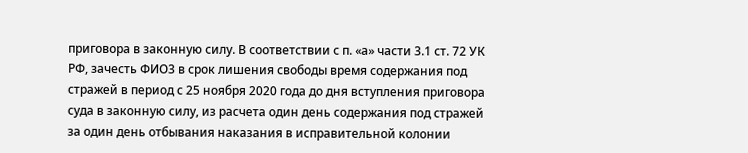приговора в законную силу. В соответствии с п. «а» части 3.1 ст. 72 УК РФ, зачесть ФИО3 в срок лишения свободы время содержания под стражей в период с 25 ноября 2020 года до дня вступления приговора суда в законную силу, из расчета один день содержания под стражей за один день отбывания наказания в исправительной колонии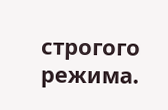строгого режима.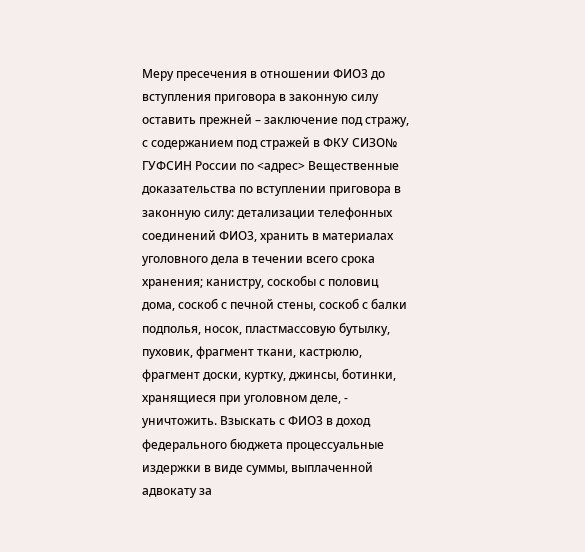Меру пресечения в отношении ФИО3 до вступления приговора в законную силу оставить прежней – заключение под стражу, с содержанием под стражей в ФКУ СИЗО№ ГУФСИН России по <адрес> Вещественные доказательства по вступлении приговора в законную силу: детализации телефонных соединений ФИО3, хранить в материалах уголовного дела в течении всего срока хранения; канистру, соскобы с половиц дома, соскоб с печной стены, соскоб с балки подполья, носок, пластмассовую бутылку, пуховик, фрагмент ткани, кастрюлю, фрагмент доски, куртку, джинсы, ботинки, хранящиеся при уголовном деле, - уничтожить. Взыскать с ФИО3 в доход федерального бюджета процессуальные издержки в виде суммы, выплаченной адвокату за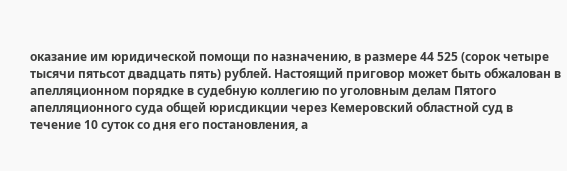оказание им юридической помощи по назначению, в размере 44 525 (сорок четыре тысячи пятьсот двадцать пять) рублей. Настоящий приговор может быть обжалован в апелляционном порядке в судебную коллегию по уголовным делам Пятого апелляционного суда общей юрисдикции через Кемеровский областной суд в течение 10 суток со дня его постановления, а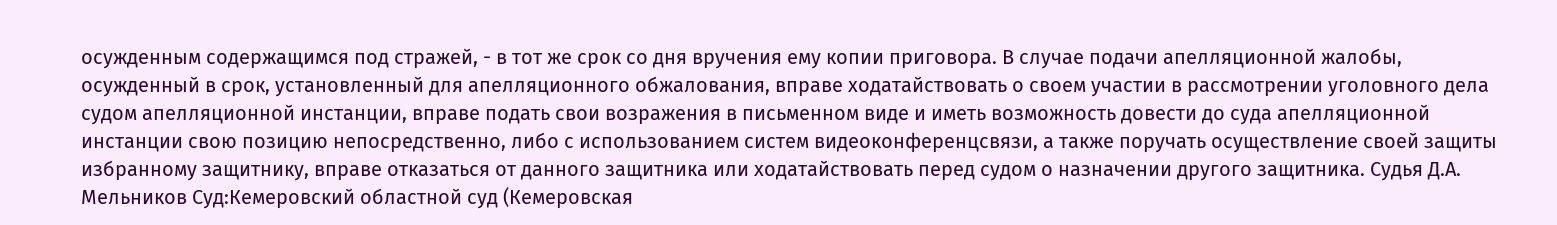осужденным содержащимся под стражей, - в тот же срок со дня вручения ему копии приговора. В случае подачи апелляционной жалобы, осужденный в срок, установленный для апелляционного обжалования, вправе ходатайствовать о своем участии в рассмотрении уголовного дела судом апелляционной инстанции, вправе подать свои возражения в письменном виде и иметь возможность довести до суда апелляционной инстанции свою позицию непосредственно, либо с использованием систем видеоконференцсвязи, а также поручать осуществление своей защиты избранному защитнику, вправе отказаться от данного защитника или ходатайствовать перед судом о назначении другого защитника. Судья Д.А. Мельников Суд:Кемеровский областной суд (Кемеровская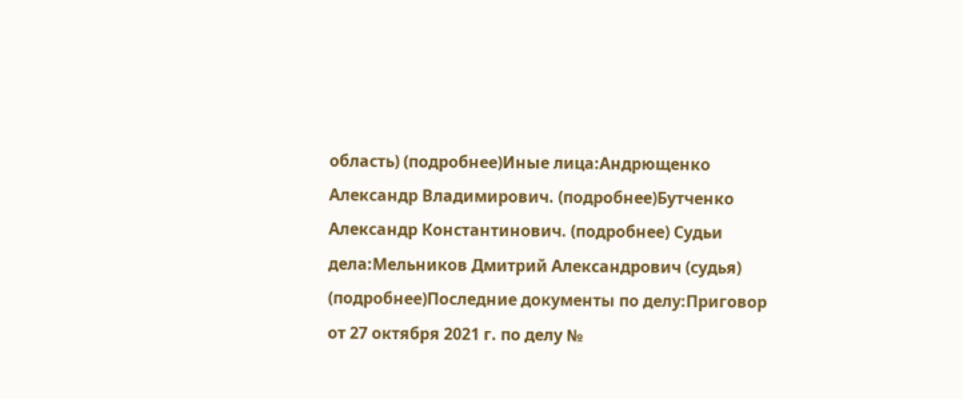область) (подробнее)Иные лица:Андрющенко Александр Владимирович. (подробнее)Бутченко Александр Константинович. (подробнее) Судьи дела:Мельников Дмитрий Александрович (судья) (подробнее)Последние документы по делу:Приговор от 27 октября 2021 г. по делу №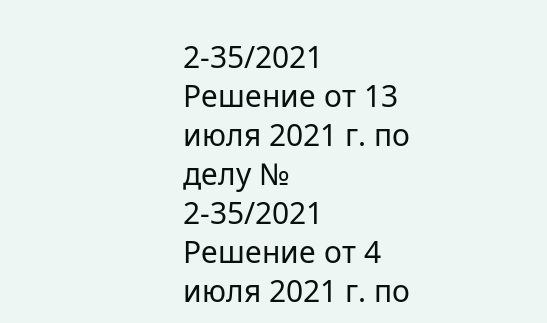2-35/2021 Решение от 13 июля 2021 г. по делу № 2-35/2021 Решение от 4 июля 2021 г. по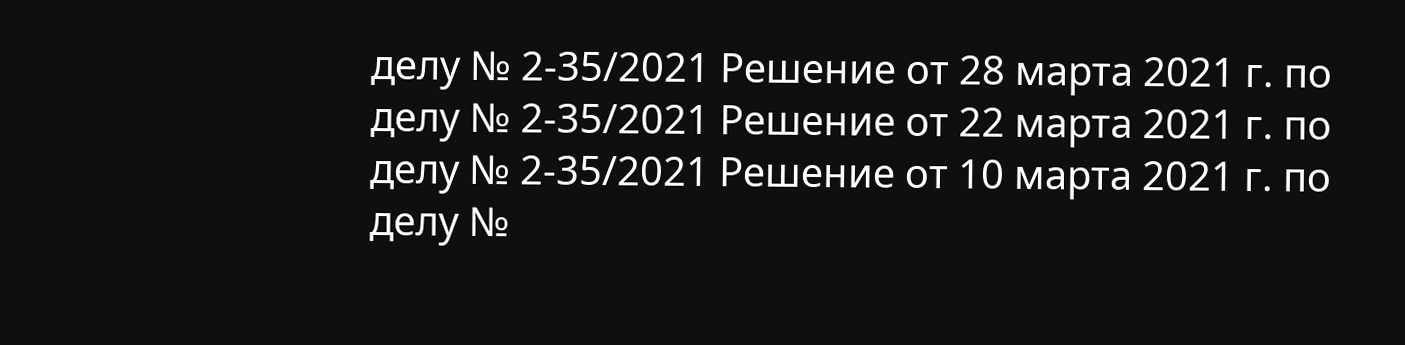делу № 2-35/2021 Решение от 28 марта 2021 г. по делу № 2-35/2021 Решение от 22 марта 2021 г. по делу № 2-35/2021 Решение от 10 марта 2021 г. по делу №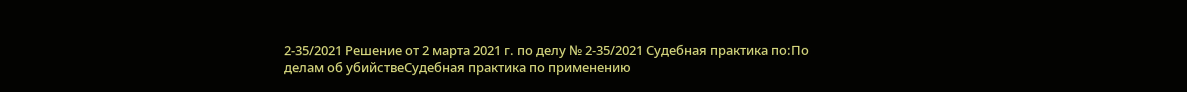2-35/2021 Решение от 2 марта 2021 г. по делу № 2-35/2021 Судебная практика по:По делам об убийствеСудебная практика по применению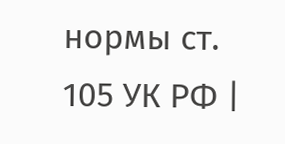нормы ст. 105 УК РФ |